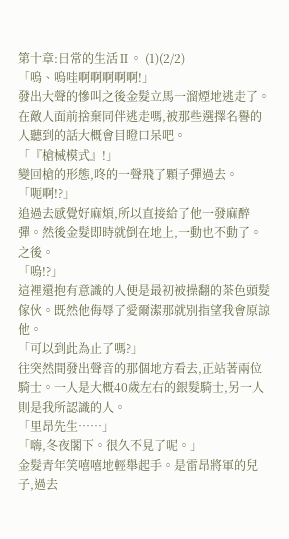第十章:日常的生活Ⅱ。 (1)(2/2)
「嗚、嗚哇啊啊啊啊啊!」
發出大聲的慘叫之後金髮立馬一溜煙地逃走了。在敵人面前捨棄同伴逃走嗎,被那些選擇名譽的人聽到的話大概會目瞪口呆吧。
「『槍械模式』!」
變回槍的形態,咚的一聲飛了顆子彈過去。
「呃啊!?」
追過去感覺好麻煩,所以直接給了他一發麻醉彈。然後金髮即時就倒在地上,一動也不動了。之後。
「嗚!?」
這裡還抱有意識的人便是最初被操翻的茶色頭髮傢伙。既然他侮辱了愛爾潔那就別指望我會原諒他。
「可以到此為止了嗎?」
往突然間發出聲音的那個地方看去,正站著兩位騎士。一人是大概40歲左右的銀髮騎士,另一人則是我所認識的人。
「里昂先生……」
「嗨,冬夜閣下。很久不見了呢。」
金髮青年笑嘻嘻地輕舉起手。是雷昂將軍的兒子,過去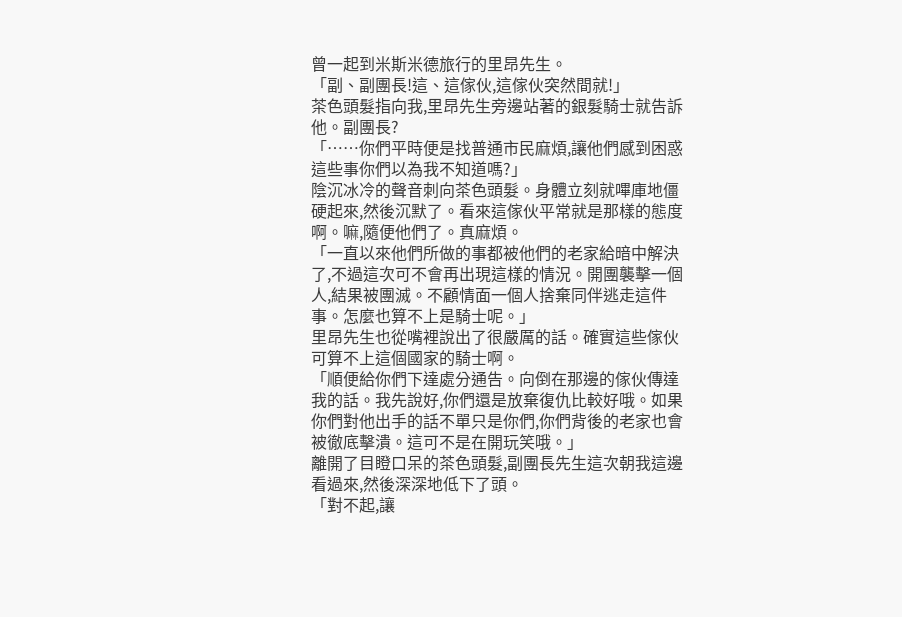曾一起到米斯米德旅行的里昂先生。
「副、副團長!這、這傢伙,這傢伙突然間就!」
茶色頭髮指向我,里昂先生旁邊站著的銀髮騎士就告訴他。副團長?
「……你們平時便是找普通市民麻煩,讓他們感到困惑這些事你們以為我不知道嗎?」
陰沉冰冷的聲音刺向茶色頭髮。身體立刻就嗶庫地僵硬起來,然後沉默了。看來這傢伙平常就是那樣的態度啊。嘛,隨便他們了。真麻煩。
「一直以來他們所做的事都被他們的老家給暗中解決了,不過這次可不會再出現這樣的情況。開團襲擊一個人,結果被團滅。不顧情面一個人捨棄同伴逃走這件事。怎麼也算不上是騎士呢。」
里昂先生也從嘴裡說出了很嚴厲的話。確實這些傢伙可算不上這個國家的騎士啊。
「順便給你們下達處分通告。向倒在那邊的傢伙傳達我的話。我先說好,你們還是放棄復仇比較好哦。如果你們對他出手的話不單只是你們,你們背後的老家也會被徹底擊潰。這可不是在開玩笑哦。」
離開了目瞪口呆的茶色頭髮,副團長先生這次朝我這邊看過來,然後深深地低下了頭。
「對不起,讓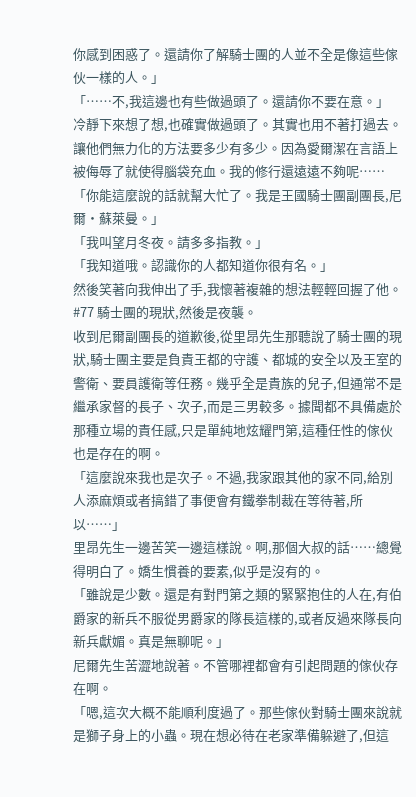你感到困惑了。還請你了解騎士團的人並不全是像這些傢伙一樣的人。」
「……不,我這邊也有些做過頭了。還請你不要在意。」
冷靜下來想了想,也確實做過頭了。其實也用不著打過去。讓他們無力化的方法要多少有多少。因為愛爾潔在言語上被侮辱了就使得腦袋充血。我的修行還遠遠不夠呢……
「你能這麼說的話就幫大忙了。我是王國騎士團副團長,尼爾·蘇萊曼。」
「我叫望月冬夜。請多多指教。」
「我知道哦。認識你的人都知道你很有名。」
然後笑著向我伸出了手,我懷著複雜的想法輕輕回握了他。
#77 騎士團的現狀,然後是夜襲。
收到尼爾副團長的道歉後,從里昂先生那聽說了騎士團的現狀,騎士團主要是負責王都的守護、都城的安全以及王室的警衛、要員護衛等任務。幾乎全是貴族的兒子,但通常不是繼承家督的長子、次子,而是三男較多。據聞都不具備處於那種立場的責任感,只是單純地炫耀門第,這種任性的傢伙也是存在的啊。
「這麼說來我也是次子。不過,我家跟其他的家不同,給別人添麻煩或者搞錯了事便會有鐵拳制裁在等待著,所以……」
里昂先生一邊苦笑一邊這樣說。啊,那個大叔的話……總覺得明白了。嬌生慣養的要素,似乎是沒有的。
「雖說是少數。還是有對門第之類的緊緊抱住的人在,有伯爵家的新兵不服從男爵家的隊長這樣的,或者反過來隊長向新兵獻媚。真是無聊呢。」
尼爾先生苦澀地說著。不管哪裡都會有引起問題的傢伙存在啊。
「嗯,這次大概不能順利度過了。那些傢伙對騎士團來說就是獅子身上的小蟲。現在想必待在老家準備躲避了,但這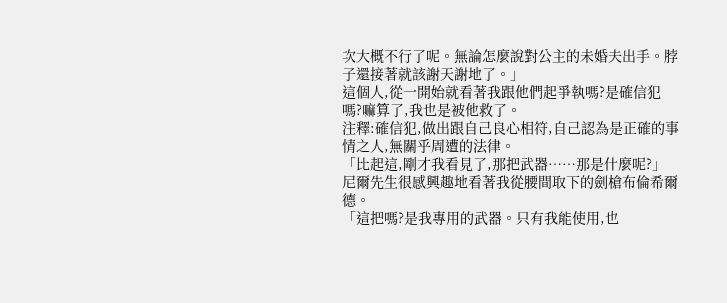次大概不行了呢。無論怎麼說對公主的未婚夫出手。脖子還接著就該謝天謝地了。」
這個人,從一開始就看著我跟他們起爭執嗎?是確信犯
嗎?嘛算了,我也是被他救了。
注釋:確信犯,做出跟自己良心相符,自己認為是正確的事情之人,無關乎周遭的法律。
「比起這,剛才我看見了,那把武器……那是什麼呢?」
尼爾先生很感興趣地看著我從腰間取下的劍槍布倫希爾德。
「這把嗎?是我專用的武器。只有我能使用,也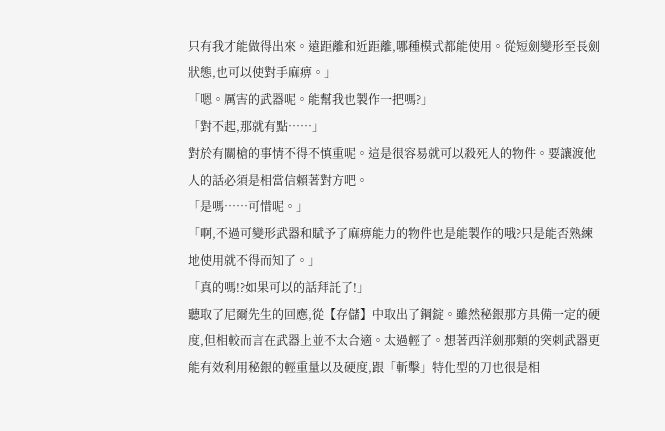只有我才能做得出來。遠距離和近距離,哪種模式都能使用。從短劍變形至長劍狀態,也可以使對手麻痹。」
「嗯。厲害的武器呢。能幫我也製作一把嗎?」
「對不起,那就有點……」
對於有關槍的事情不得不慎重呢。這是很容易就可以殺死人的物件。要讓渡他人的話必須是相當信賴著對方吧。
「是嗎……可惜呢。」
「啊,不過可變形武器和賦予了麻痹能力的物件也是能製作的哦?只是能否熟練地使用就不得而知了。」
「真的嗎!?如果可以的話拜託了!」
聽取了尼爾先生的回應,從【存儲】中取出了鋼錠。雖然秘銀那方具備一定的硬度,但相較而言在武器上並不太合適。太過輕了。想著西洋劍那類的突刺武器更能有效利用秘銀的輕重量以及硬度,跟「斬擊」特化型的刀也很是相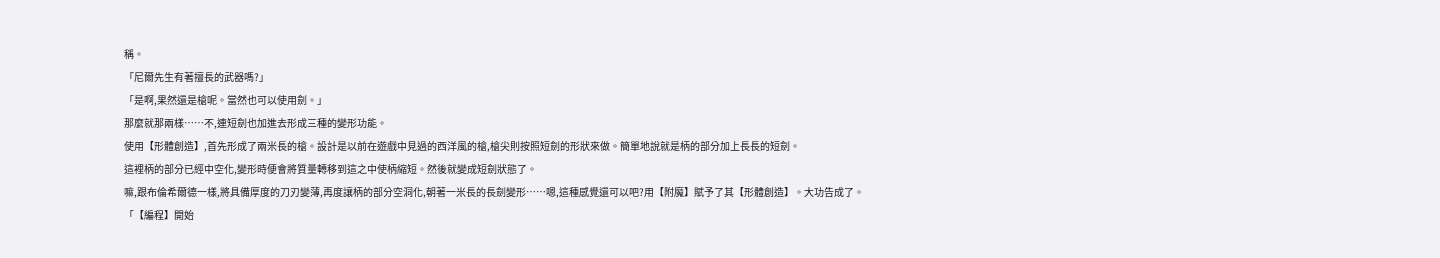稱。
「尼爾先生有著擅長的武器嗎?」
「是啊,果然還是槍呢。當然也可以使用劍。」
那麼就那兩樣……不,連短劍也加進去形成三種的變形功能。
使用【形體創造】,首先形成了兩米長的槍。設計是以前在遊戲中見過的西洋風的槍,槍尖則按照短劍的形狀來做。簡單地說就是柄的部分加上長長的短劍。
這裡柄的部分已經中空化,變形時便會將質量轉移到這之中使柄縮短。然後就變成短劍狀態了。
嘛,跟布倫希爾德一樣,將具備厚度的刀刃變薄,再度讓柄的部分空洞化,朝著一米長的長劍變形……嗯,這種感覺還可以吧?用【附魔】賦予了其【形體創造】。大功告成了。
「【編程】開始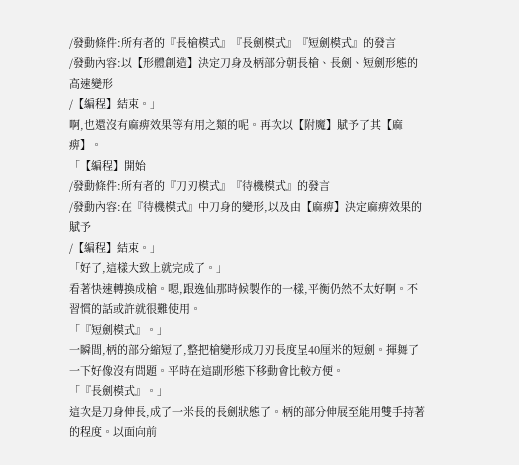/發動條件:所有者的『長槍模式』『長劍模式』『短劍模式』的發言
/發動內容:以【形體創造】決定刀身及柄部分朝長槍、長劍、短劍形態的高速變形
/【編程】結束。」
啊,也還沒有麻痹效果等有用之類的呢。再次以【附魔】賦予了其【麻痹】。
「【編程】開始
/發動條件:所有者的『刀刃模式』『待機模式』的發言
/發動內容:在『待機模式』中刀身的變形,以及由【麻痹】決定麻痹效果的賦予
/【編程】結束。」
「好了,這樣大致上就完成了。」
看著快速轉換成槍。嗯,跟逸仙那時候製作的一樣,平衡仍然不太好啊。不習慣的話或許就很難使用。
「『短劍模式』。」
一瞬間,柄的部分縮短了,整把槍變形成刀刃長度呈40厘米的短劍。揮舞了一下好像沒有問題。平時在這副形態下移動會比較方便。
「『長劍模式』。」
這次是刀身伸長,成了一米長的長劍狀態了。柄的部分伸展至能用雙手持著的程度。以面向前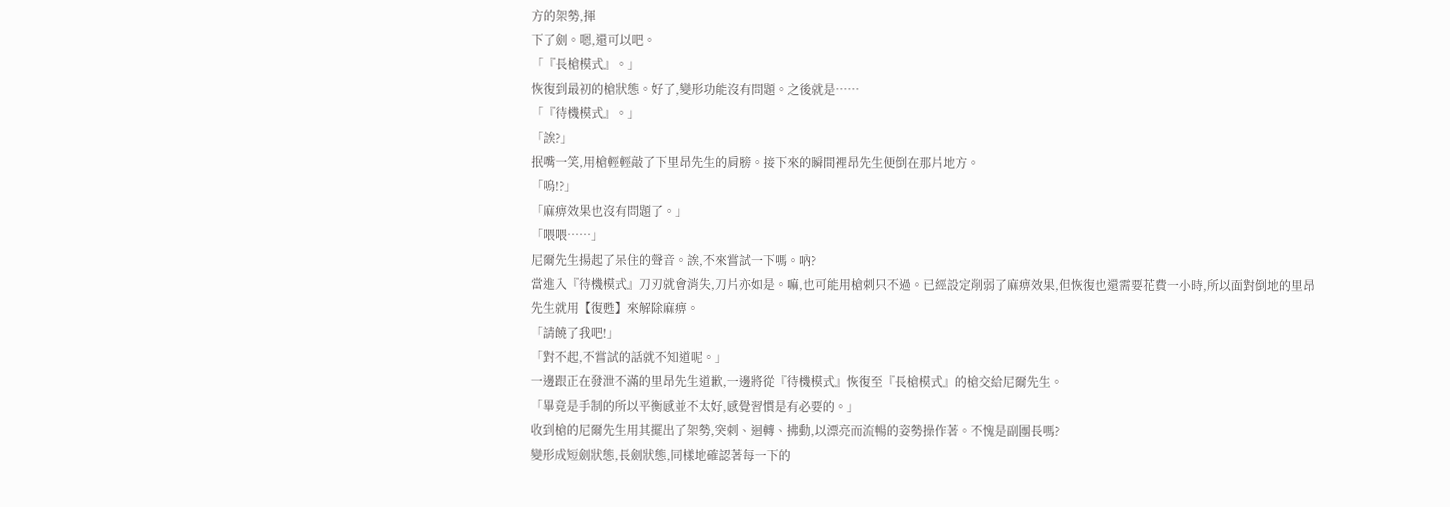方的架勢,揮
下了劍。嗯,還可以吧。
「『長槍模式』。」
恢復到最初的槍狀態。好了,變形功能沒有問題。之後就是……
「『待機模式』。」
「誒?」
抿嘴一笑,用槍輕輕敲了下里昂先生的肩膀。接下來的瞬間裡昂先生便倒在那片地方。
「嗚!?」
「麻痹效果也沒有問題了。」
「喂喂……」
尼爾先生揚起了呆住的聲音。誒,不來嘗試一下嗎。吶?
當進入『待機模式』刀刃就會消失,刀片亦如是。嘛,也可能用槍刺只不過。已經設定削弱了麻痹效果,但恢復也還需要花費一小時,所以面對倒地的里昂先生就用【復甦】來解除麻痹。
「請饒了我吧!」
「對不起,不嘗試的話就不知道呢。」
一邊跟正在發泄不滿的里昂先生道歉,一邊將從『待機模式』恢復至『長槍模式』的槍交給尼爾先生。
「畢竟是手制的所以平衡感並不太好,感覺習慣是有必要的。」
收到槍的尼爾先生用其擺出了架勢,突刺、迴轉、拂動,以漂亮而流暢的姿勢操作著。不愧是副團長嗎?
變形成短劍狀態,長劍狀態,同樣地確認著每一下的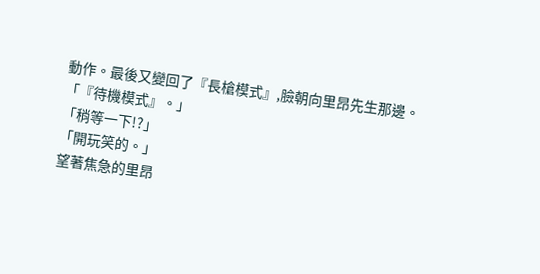動作。最後又變回了『長槍模式』,臉朝向里昂先生那邊。
「『待機模式』。」
「稍等一下!?」
「開玩笑的。」
望著焦急的里昂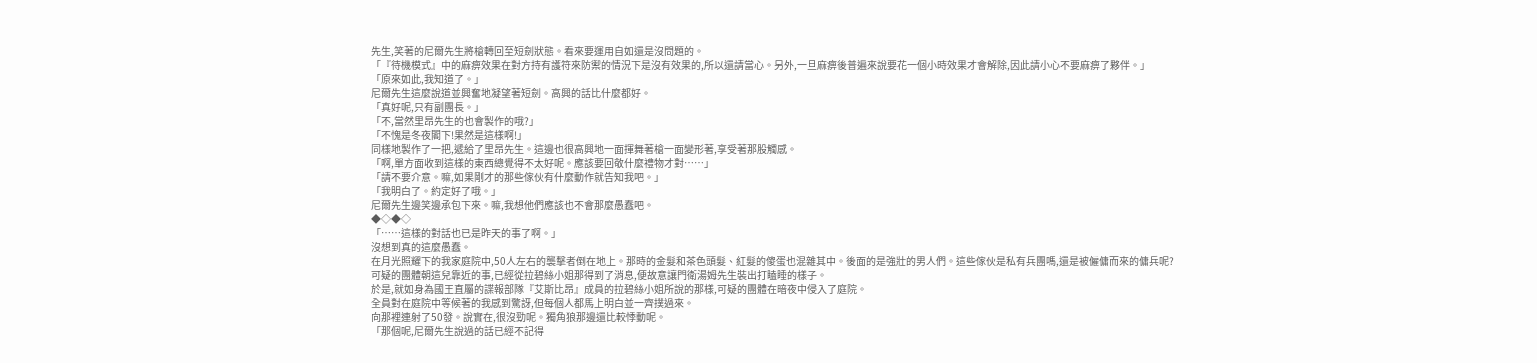先生,笑著的尼爾先生將槍轉回至短劍狀態。看來要運用自如還是沒問題的。
「『待機模式』中的麻痹效果在對方持有護符來防禦的情況下是沒有效果的,所以還請當心。另外,一旦麻痹後普遍來說要花一個小時效果才會解除,因此請小心不要麻痹了夥伴。」
「原來如此,我知道了。」
尼爾先生這麼說道並興奮地凝望著短劍。高興的話比什麼都好。
「真好呢,只有副團長。」
「不,當然里昂先生的也會製作的哦?」
「不愧是冬夜閣下!果然是這樣啊!」
同樣地製作了一把,遞給了里昂先生。這邊也很高興地一面揮舞著槍一面變形著,享受著那股觸感。
「啊,單方面收到這樣的東西總覺得不太好呢。應該要回敬什麼禮物才對……」
「請不要介意。嘛,如果剛才的那些傢伙有什麼動作就告知我吧。」
「我明白了。約定好了哦。」
尼爾先生邊笑邊承包下來。嘛,我想他們應該也不會那麼愚蠢吧。
◆◇◆◇
「……這樣的對話也已是昨天的事了啊。」
沒想到真的這麼愚蠢。
在月光照耀下的我家庭院中,50人左右的襲擊者倒在地上。那時的金髮和茶色頭髮、紅髮的傻蛋也混雜其中。後面的是強壯的男人們。這些傢伙是私有兵團嗎,還是被僱傭而來的傭兵呢?
可疑的團體朝這兒靠近的事,已經從拉碧絲小姐那得到了消息,便故意讓門衛湯姆先生裝出打瞌睡的樣子。
於是,就如身為國王直屬的諜報部隊『艾斯比昂』成員的拉碧絲小姐所說的那樣,可疑的團體在暗夜中侵入了庭院。
全員對在庭院中等候著的我感到驚訝,但每個人都馬上明白並一齊撲過來。
向那裡連射了50發。說實在,很沒勁呢。獨角狼那邊還比較悸動呢。
「那個呢,尼爾先生說過的話已經不記得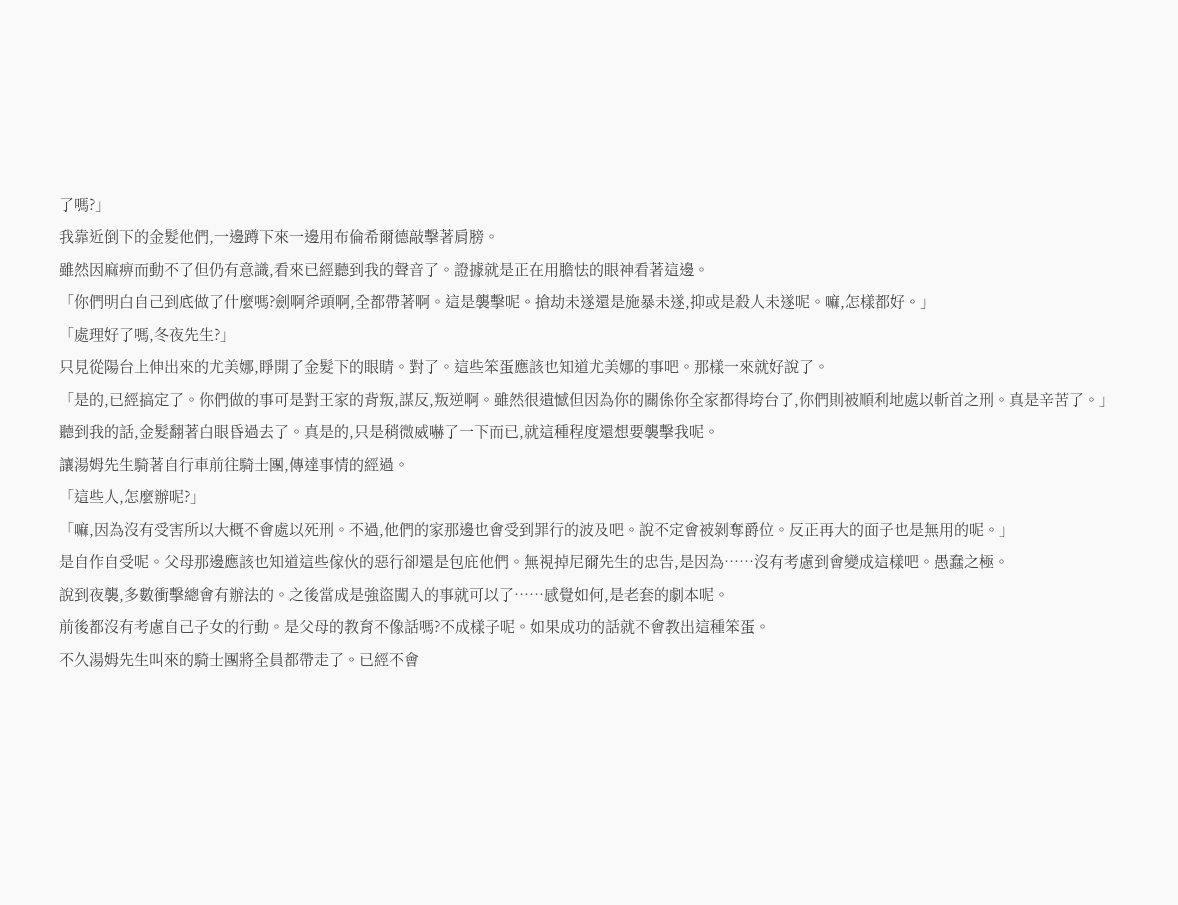了嗎?」
我靠近倒下的金髮他們,一邊蹲下來一邊用布倫希爾德敲擊著肩膀。
雖然因麻痹而動不了但仍有意識,看來已經聽到我的聲音了。證據就是正在用膽怯的眼神看著這邊。
「你們明白自己到底做了什麼嗎?劍啊斧頭啊,全都帶著啊。這是襲擊呢。搶劫未遂還是施暴未遂,抑或是殺人未遂呢。嘛,怎樣都好。」
「處理好了嗎,冬夜先生?」
只見從陽台上伸出來的尤美娜,睜開了金髮下的眼睛。對了。這些笨蛋應該也知道尤美娜的事吧。那樣一來就好說了。
「是的,已經搞定了。你們做的事可是對王家的背叛,謀反,叛逆啊。雖然很遺憾但因為你的關係你全家都得垮台了,你們則被順利地處以斬首之刑。真是辛苦了。」
聽到我的話,金髮翻著白眼昏過去了。真是的,只是稍微威嚇了一下而已,就這種程度還想要襲擊我呢。
讓湯姆先生騎著自行車前往騎士團,傳達事情的經過。
「這些人,怎麼辦呢?」
「嘛,因為沒有受害所以大概不會處以死刑。不過,他們的家那邊也會受到罪行的波及吧。說不定會被剝奪爵位。反正再大的面子也是無用的呢。」
是自作自受呢。父母那邊應該也知道這些傢伙的惡行卻還是包庇他們。無視掉尼爾先生的忠告,是因為……沒有考慮到會變成這樣吧。愚蠢之極。
說到夜襲,多數衝擊總會有辦法的。之後當成是強盜闖入的事就可以了……感覺如何,是老套的劇本呢。
前後都沒有考慮自己子女的行動。是父母的教育不像話嗎?不成樣子呢。如果成功的話就不會教出這種笨蛋。
不久湯姆先生叫來的騎士團將全員都帶走了。已經不會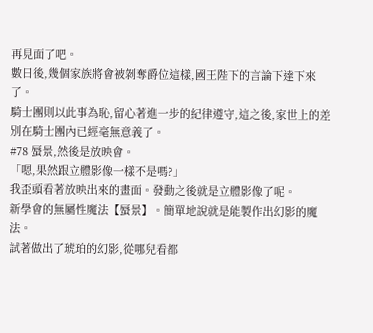再見面了吧。
數日後,幾個家族將會被剝奪爵位這樣,國王陛下的言論下達下來了。
騎士團則以此事為恥,留心著進一步的紀律遵守,這之後,家世上的差別在騎士團內已經毫無意義了。
#78 蜃景,然後是放映會。
「嗯,果然跟立體影像一樣不是嗎?」
我歪頭看著放映出來的畫面。發動之後就是立體影像了呢。
新學會的無屬性魔法【蜃景】。簡單地說就是能製作出幻影的魔法。
試著做出了琥珀的幻影,從哪兒看都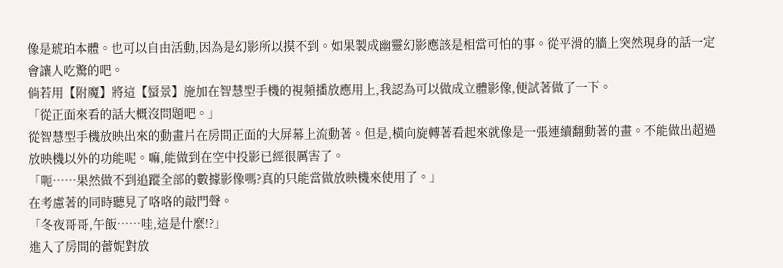像是琥珀本體。也可以自由活動,因為是幻影所以摸不到。如果製成幽靈幻影應該是相當可怕的事。從平滑的牆上突然現身的話一定會讓人吃驚的吧。
倘若用【附魔】將這【蜃景】施加在智慧型手機的視頻播放應用上,我認為可以做成立體影像,便試著做了一下。
「從正面來看的話大概沒問題吧。」
從智慧型手機放映出來的動畫片在房間正面的大屏幕上流動著。但是,橫向旋轉著看起來就像是一張連續翻動著的畫。不能做出超過放映機以外的功能呢。嘛,能做到在空中投影已經很厲害了。
「呃……果然做不到追蹤全部的數據影像嗎?真的只能當做放映機來使用了。」
在考慮著的同時聽見了咯咯的敲門聲。
「冬夜哥哥,午飯……哇,這是什麼!?」
進入了房間的蕾妮對放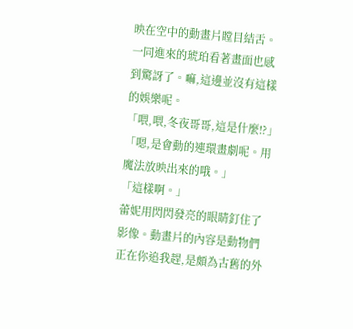映在空中的動畫片瞠目結舌。一同進來的琥珀看著畫面也感到驚訝了。嘛,這邊並沒有這樣的娛樂呢。
「喂,喂,冬夜哥哥,這是什麼!?」
「嗯,是會動的連環畫劇呢。用魔法放映出來的哦。」
「這樣啊。」
蕾妮用閃閃發亮的眼睛釘住了影像。動畫片的內容是動物們正在你追我趕,是頗為古舊的外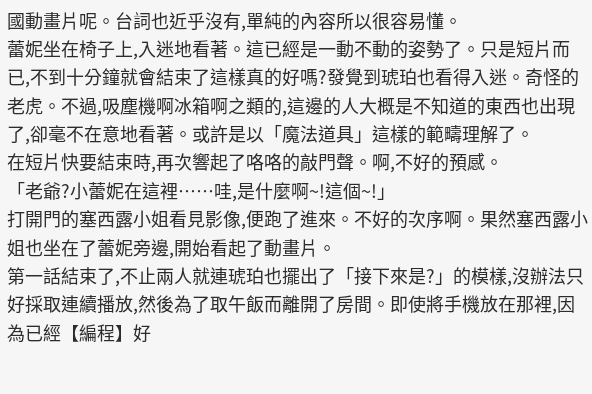國動畫片呢。台詞也近乎沒有,單純的內容所以很容易懂。
蕾妮坐在椅子上,入迷地看著。這已經是一動不動的姿勢了。只是短片而已,不到十分鐘就會結束了這樣真的好嗎?發覺到琥珀也看得入迷。奇怪的老虎。不過,吸塵機啊冰箱啊之類的,這邊的人大概是不知道的東西也出現了,卻毫不在意地看著。或許是以「魔法道具」這樣的範疇理解了。
在短片快要結束時,再次響起了咯咯的敲門聲。啊,不好的預感。
「老爺?小蕾妮在這裡……哇,是什麼啊~!這個~!」
打開門的塞西露小姐看見影像,便跑了進來。不好的次序啊。果然塞西露小姐也坐在了蕾妮旁邊,開始看起了動畫片。
第一話結束了,不止兩人就連琥珀也擺出了「接下來是?」的模樣,沒辦法只好採取連續播放,然後為了取午飯而離開了房間。即使將手機放在那裡,因為已經【編程】好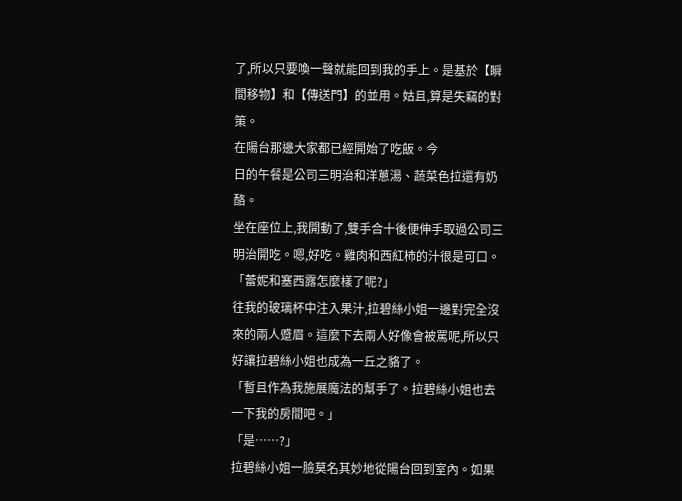了,所以只要喚一聲就能回到我的手上。是基於【瞬間移物】和【傳送門】的並用。姑且,算是失竊的對策。
在陽台那邊大家都已經開始了吃飯。今
日的午餐是公司三明治和洋蔥湯、蔬菜色拉還有奶酪。
坐在座位上,我開動了,雙手合十後便伸手取過公司三明治開吃。嗯,好吃。雞肉和西紅柿的汁很是可口。
「蕾妮和塞西露怎麼樣了呢?」
往我的玻璃杯中注入果汁,拉碧絲小姐一邊對完全沒來的兩人蹙眉。這麼下去兩人好像會被罵呢,所以只好讓拉碧絲小姐也成為一丘之貉了。
「暫且作為我施展魔法的幫手了。拉碧絲小姐也去一下我的房間吧。」
「是……?」
拉碧絲小姐一臉莫名其妙地從陽台回到室內。如果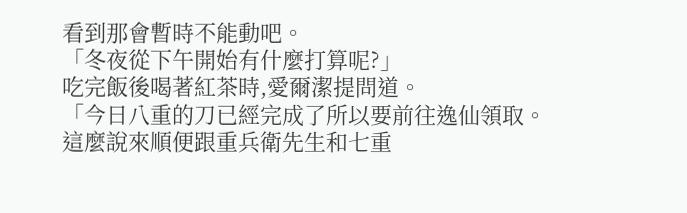看到那會暫時不能動吧。
「冬夜從下午開始有什麼打算呢?」
吃完飯後喝著紅茶時,愛爾潔提問道。
「今日八重的刀已經完成了所以要前往逸仙領取。這麼說來順便跟重兵衛先生和七重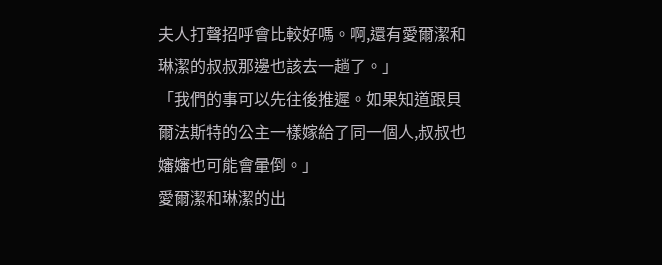夫人打聲招呼會比較好嗎。啊,還有愛爾潔和琳潔的叔叔那邊也該去一趟了。」
「我們的事可以先往後推遲。如果知道跟貝爾法斯特的公主一樣嫁給了同一個人,叔叔也嬸嬸也可能會暈倒。」
愛爾潔和琳潔的出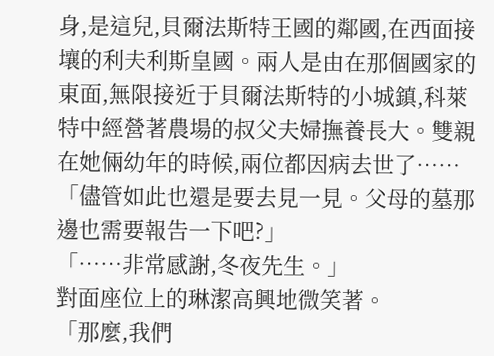身,是這兒,貝爾法斯特王國的鄰國,在西面接壤的利夫利斯皇國。兩人是由在那個國家的東面,無限接近于貝爾法斯特的小城鎮,科萊特中經營著農場的叔父夫婦撫養長大。雙親在她倆幼年的時候,兩位都因病去世了……
「儘管如此也還是要去見一見。父母的墓那邊也需要報告一下吧?」
「……非常感謝,冬夜先生。」
對面座位上的琳潔高興地微笑著。
「那麼,我們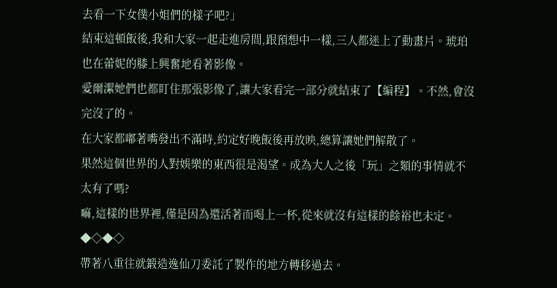去看一下女僕小姐們的樣子吧?」
結束這頓飯後,我和大家一起走進房間,跟預想中一樣,三人都迷上了動畫片。琥珀也在蕾妮的膝上興奮地看著影像。
愛爾潔她們也都盯住那張影像了,讓大家看完一部分就結束了【編程】。不然,會沒完沒了的。
在大家都嘟著嘴發出不滿時,約定好晚飯後再放映,總算讓她們解散了。
果然這個世界的人對娛樂的東西很是渴望。成為大人之後「玩」之類的事情就不太有了嗎?
嘛,這樣的世界裡,僅是因為還活著而喝上一杯,從來就沒有這樣的餘裕也未定。
◆◇◆◇
帶著八重往就鍛造逸仙刀委託了製作的地方轉移過去。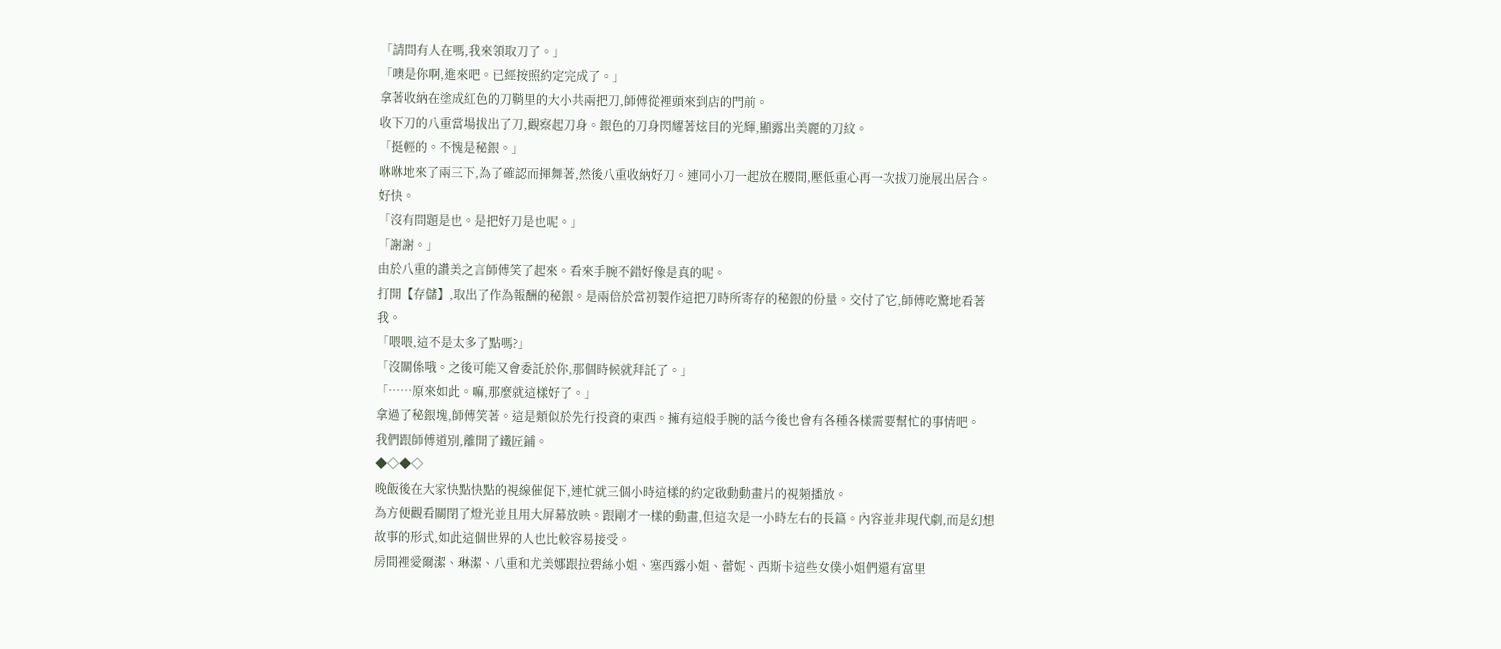「請問有人在嗎,我來領取刀了。」
「噢是你啊,進來吧。已經按照約定完成了。」
拿著收納在塗成紅色的刀鞘里的大小共兩把刀,師傅從裡頭來到店的門前。
收下刀的八重當場拔出了刀,觀察起刀身。銀色的刀身閃耀著炫目的光輝,顯露出美麗的刀紋。
「挺輕的。不愧是秘銀。」
咻咻地來了兩三下,為了確認而揮舞著,然後八重收納好刀。連同小刀一起放在腰間,壓低重心再一次拔刀施展出居合。好快。
「沒有問題是也。是把好刀是也呢。」
「謝謝。」
由於八重的讚美之言師傅笑了起來。看來手腕不錯好像是真的呢。
打開【存儲】,取出了作為報酬的秘銀。是兩倍於當初製作這把刀時所寄存的秘銀的份量。交付了它,師傅吃驚地看著我。
「喂喂,這不是太多了點嗎?」
「沒關係哦。之後可能又會委託於你,那個時候就拜託了。」
「……原來如此。嘛,那麼就這樣好了。」
拿過了秘銀塊,師傅笑著。這是類似於先行投資的東西。擁有這般手腕的話今後也會有各種各樣需要幫忙的事情吧。
我們跟師傅道別,離開了鐵匠鋪。
◆◇◆◇
晚飯後在大家快點快點的視線催促下,連忙就三個小時這樣的約定啟動動畫片的視頻播放。
為方便觀看關閉了燈光並且用大屏幕放映。跟剛才一樣的動畫,但這次是一小時左右的長篇。內容並非現代劇,而是幻想故事的形式,如此這個世界的人也比較容易接受。
房間裡愛爾潔、琳潔、八重和尤美娜跟拉碧絲小姐、塞西露小姐、蕾妮、西斯卡這些女僕小姐們還有富里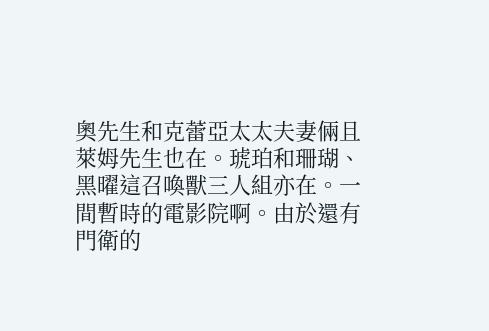奧先生和克蕾亞太太夫妻倆且萊姆先生也在。琥珀和珊瑚、黑曜這召喚獸三人組亦在。一間暫時的電影院啊。由於還有門衛的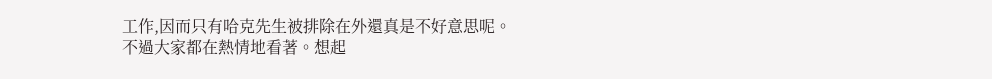工作,因而只有哈克先生被排除在外還真是不好意思呢。
不過大家都在熱情地看著。想起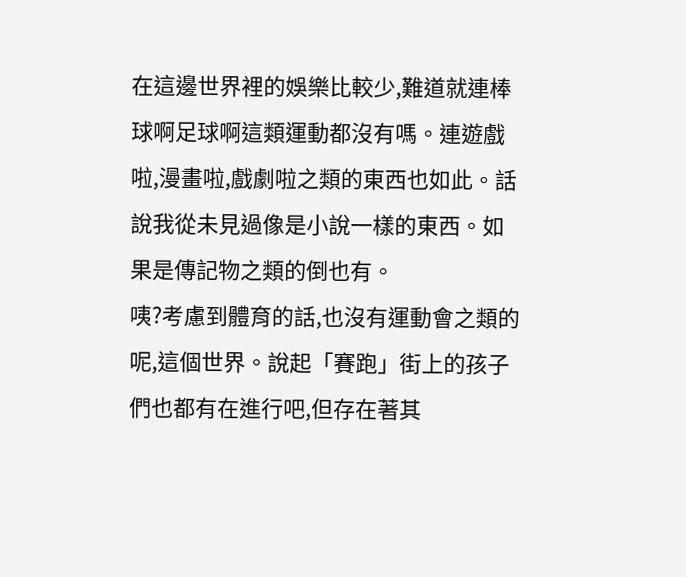在這邊世界裡的娛樂比較少,難道就連棒球啊足球啊這類運動都沒有嗎。連遊戲啦,漫畫啦,戲劇啦之類的東西也如此。話說我從未見過像是小說一樣的東西。如果是傳記物之類的倒也有。
咦?考慮到體育的話,也沒有運動會之類的呢,這個世界。說起「賽跑」街上的孩子們也都有在進行吧,但存在著其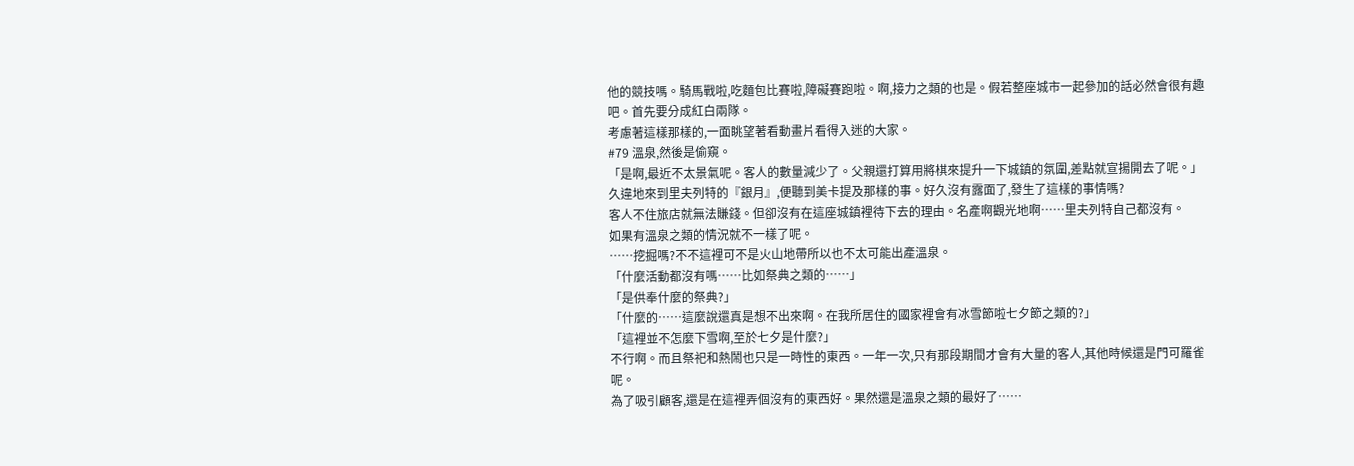他的競技嗎。騎馬戰啦,吃麵包比賽啦,障礙賽跑啦。啊,接力之類的也是。假若整座城市一起參加的話必然會很有趣吧。首先要分成紅白兩隊。
考慮著這樣那樣的,一面眺望著看動畫片看得入迷的大家。
#79 溫泉,然後是偷窺。
「是啊,最近不太景氣呢。客人的數量減少了。父親還打算用將棋來提升一下城鎮的氛圍,差點就宣揚開去了呢。」
久違地來到里夫列特的『銀月』,便聽到美卡提及那樣的事。好久沒有露面了,發生了這樣的事情嗎?
客人不住旅店就無法賺錢。但卻沒有在這座城鎮裡待下去的理由。名產啊觀光地啊……里夫列特自己都沒有。
如果有溫泉之類的情況就不一樣了呢。
……挖掘嗎?不不這裡可不是火山地帶所以也不太可能出產溫泉。
「什麼活動都沒有嗎……比如祭典之類的……」
「是供奉什麼的祭典?」
「什麼的……這麼說還真是想不出來啊。在我所居住的國家裡會有冰雪節啦七夕節之類的?」
「這裡並不怎麼下雪啊,至於七夕是什麼?」
不行啊。而且祭祀和熱鬧也只是一時性的東西。一年一次,只有那段期間才會有大量的客人,其他時候還是門可羅雀呢。
為了吸引顧客,還是在這裡弄個沒有的東西好。果然還是溫泉之類的最好了……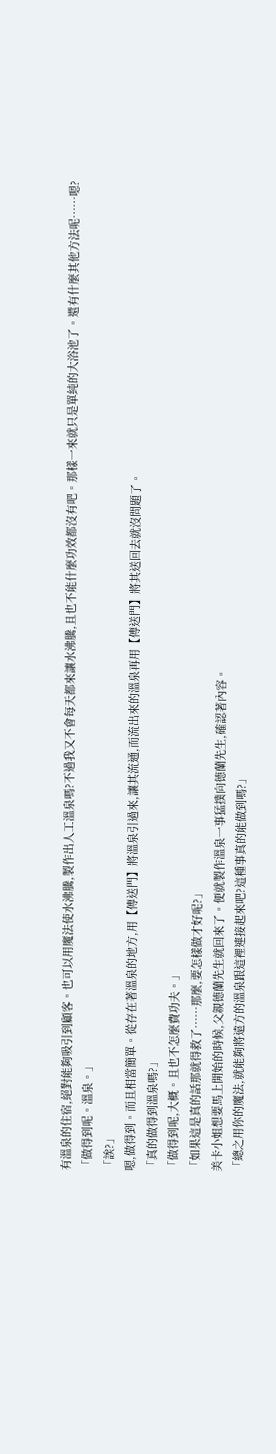有溫泉的住宿,絕對能夠吸引到顧客。也可以用魔法使水沸騰,製作出人工溫泉嗎?不過我又不會每天都來讓水沸騰,且也不能什麼功效都沒有吧。那樣一來就只是單純的大浴池了。還有什麼其他方法呢……嗯?
「做得到呢。溫泉。」
「誒?」
嗯,做得到。而且相當簡單。從存在著溫泉的地方,用【傳送門】將溫泉引過來,讓其流通,而流出來的溫泉再用【傳送門】將其送回去就沒問題了。
「真的做得到溫泉嗎?」
「做得到呢,大概。且也不怎麼費功夫。」
「如果這是真的話那就得救了……那麼,要怎樣做才好呢?」
美卡小姐想要馬上開始的時候,父親德蘭先生就回來了。便就製作溫泉一事猛撲向德蘭先生,確認著內容。
「總之用你的魔法,就能夠將遠方的溫泉跟這裡連接起來吧?這種事真的能做到嗎?」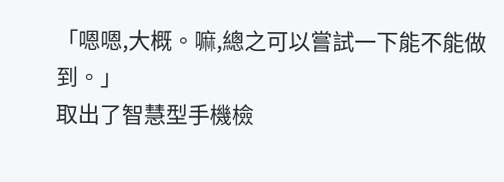「嗯嗯,大概。嘛,總之可以嘗試一下能不能做到。」
取出了智慧型手機檢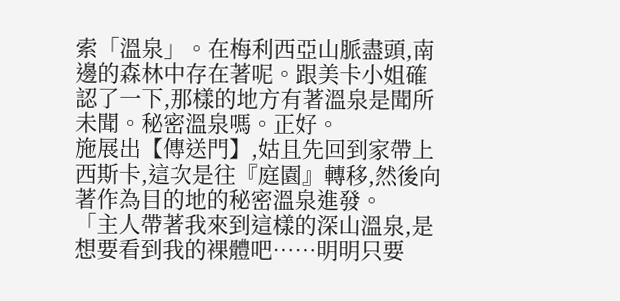索「溫泉」。在梅利西亞山脈盡頭,南邊的森林中存在著呢。跟美卡小姐確認了一下,那樣的地方有著溫泉是聞所未聞。秘密溫泉嗎。正好。
施展出【傳送門】,姑且先回到家帶上西斯卡,這次是往『庭園』轉移,然後向著作為目的地的秘密溫泉進發。
「主人帶著我來到這樣的深山溫泉,是想要看到我的裸體吧……明明只要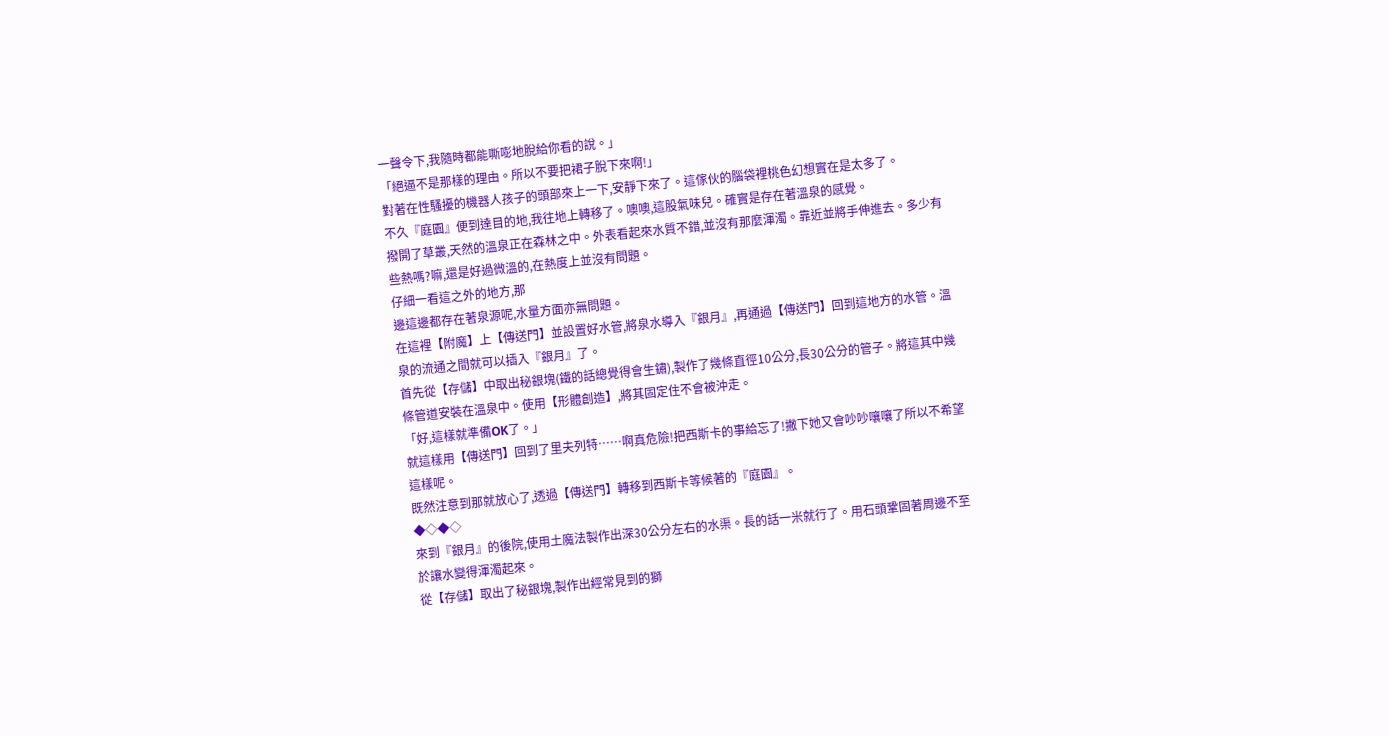一聲令下,我隨時都能嘶嘭地脫給你看的說。」
「絕逼不是那樣的理由。所以不要把裙子脫下來啊!」
對著在性騷擾的機器人孩子的頭部來上一下,安靜下來了。這傢伙的腦袋裡桃色幻想實在是太多了。
不久『庭園』便到達目的地,我往地上轉移了。噢噢,這股氣味兒。確實是存在著溫泉的感覺。
撥開了草叢,天然的溫泉正在森林之中。外表看起來水質不錯,並沒有那麼渾濁。靠近並將手伸進去。多少有些熱嗎?嘛,還是好過微溫的,在熱度上並沒有問題。
仔細一看這之外的地方,那
邊這邊都存在著泉源呢,水量方面亦無問題。
在這裡【附魔】上【傳送門】並設置好水管,將泉水導入『銀月』,再通過【傳送門】回到這地方的水管。溫泉的流通之間就可以插入『銀月』了。
首先從【存儲】中取出秘銀塊(鐵的話總覺得會生鏽),製作了幾條直徑10公分,長30公分的管子。將這其中幾條管道安裝在溫泉中。使用【形體創造】,將其固定住不會被沖走。
「好,這樣就準備OK了。」
就這樣用【傳送門】回到了里夫列特……啊真危險!把西斯卡的事給忘了!撇下她又會吵吵嚷嚷了所以不希望這樣呢。
既然注意到那就放心了,透過【傳送門】轉移到西斯卡等候著的『庭園』。
◆◇◆◇
來到『銀月』的後院,使用土魔法製作出深30公分左右的水渠。長的話一米就行了。用石頭鞏固著周邊不至於讓水變得渾濁起來。
從【存儲】取出了秘銀塊,製作出經常見到的獅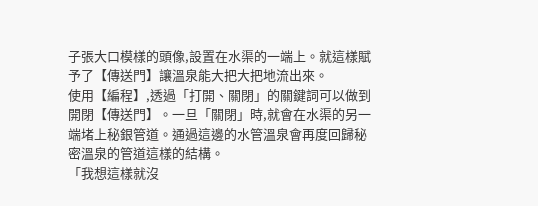子張大口模樣的頭像,設置在水渠的一端上。就這樣賦予了【傳送門】讓溫泉能大把大把地流出來。
使用【編程】,透過「打開、關閉」的關鍵詞可以做到開閉【傳送門】。一旦「關閉」時,就會在水渠的另一端堵上秘銀管道。通過這邊的水管溫泉會再度回歸秘密溫泉的管道這樣的結構。
「我想這樣就沒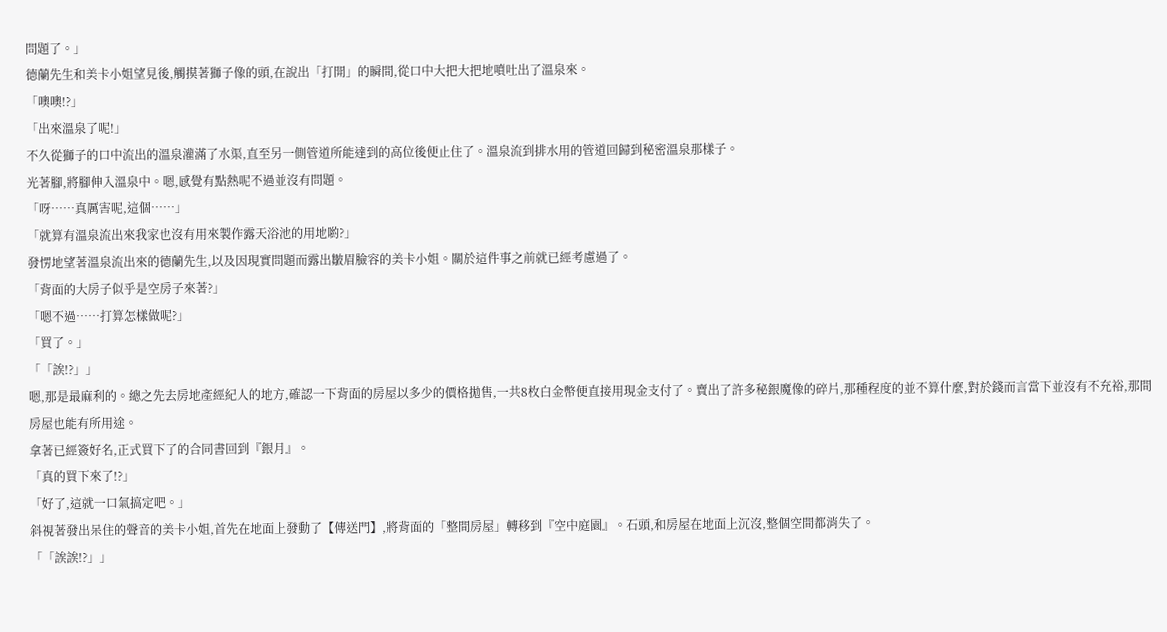問題了。」
德蘭先生和美卡小姐望見後,觸摸著獅子像的頭,在說出「打開」的瞬間,從口中大把大把地噴吐出了溫泉來。
「噢噢!?」
「出來溫泉了呢!」
不久從獅子的口中流出的溫泉灌滿了水渠,直至另一側管道所能達到的高位後便止住了。溫泉流到排水用的管道回歸到秘密溫泉那樣子。
光著腳,將腳伸入溫泉中。嗯,感覺有點熱呢不過並沒有問題。
「呀……真厲害呢,這個……」
「就算有溫泉流出來我家也沒有用來製作露天浴池的用地喲?」
發愣地望著溫泉流出來的德蘭先生,以及因現實問題而露出皺眉臉容的美卡小姐。關於這件事之前就已經考慮過了。
「背面的大房子似乎是空房子來著?」
「嗯不過……打算怎樣做呢?」
「買了。」
「「誒!?」」
嗯,那是最麻利的。總之先去房地產經紀人的地方,確認一下背面的房屋以多少的價格拋售,一共8枚白金幣便直接用現金支付了。賣出了許多秘銀魔像的碎片,那種程度的並不算什麼,對於錢而言當下並沒有不充裕,那間房屋也能有所用途。
拿著已經簽好名,正式買下了的合同書回到『銀月』。
「真的買下來了!?」
「好了,這就一口氣搞定吧。」
斜視著發出呆住的聲音的美卡小姐,首先在地面上發動了【傳送門】,將背面的「整間房屋」轉移到『空中庭園』。石頭,和房屋在地面上沉沒,整個空間都消失了。
「「誒誒!?」」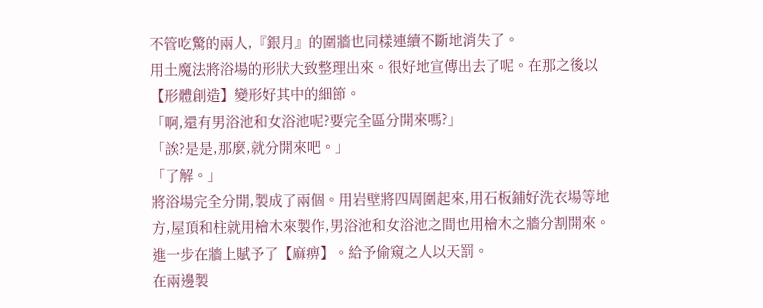不管吃驚的兩人,『銀月』的圍牆也同樣連續不斷地消失了。
用土魔法將浴場的形狀大致整理出來。很好地宣傳出去了呢。在那之後以【形體創造】變形好其中的細節。
「啊,還有男浴池和女浴池呢?要完全區分開來嗎?」
「誒?是是,那麼,就分開來吧。」
「了解。」
將浴場完全分開,製成了兩個。用岩壁將四周圍起來,用石板鋪好洗衣場等地方,屋頂和柱就用檜木來製作,男浴池和女浴池之間也用檜木之牆分割開來。進一步在牆上賦予了【麻痹】。給予偷窺之人以天罰。
在兩邊製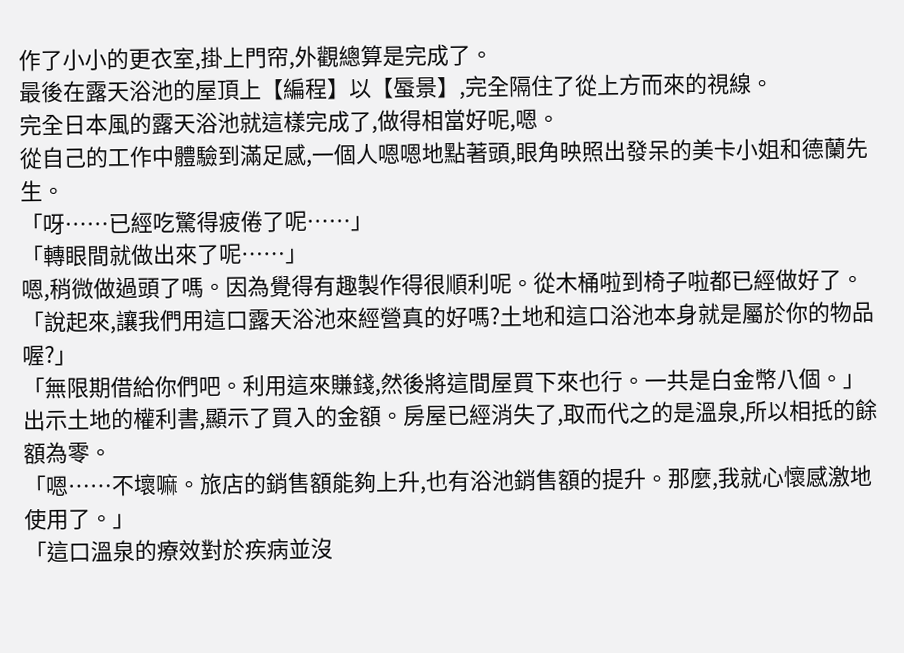作了小小的更衣室,掛上門帘,外觀總算是完成了。
最後在露天浴池的屋頂上【編程】以【蜃景】,完全隔住了從上方而來的視線。
完全日本風的露天浴池就這樣完成了,做得相當好呢,嗯。
從自己的工作中體驗到滿足感,一個人嗯嗯地點著頭,眼角映照出發呆的美卡小姐和德蘭先生。
「呀……已經吃驚得疲倦了呢……」
「轉眼間就做出來了呢……」
嗯,稍微做過頭了嗎。因為覺得有趣製作得很順利呢。從木桶啦到椅子啦都已經做好了。
「說起來,讓我們用這口露天浴池來經營真的好嗎?土地和這口浴池本身就是屬於你的物品喔?」
「無限期借給你們吧。利用這來賺錢,然後將這間屋買下來也行。一共是白金幣八個。」
出示土地的權利書,顯示了買入的金額。房屋已經消失了,取而代之的是溫泉,所以相抵的餘額為零。
「嗯……不壞嘛。旅店的銷售額能夠上升,也有浴池銷售額的提升。那麼,我就心懷感激地使用了。」
「這口溫泉的療效對於疾病並沒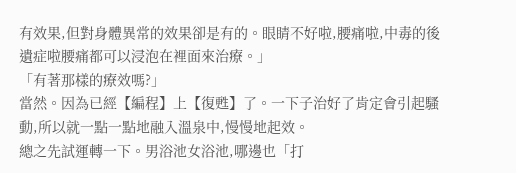有效果,但對身體異常的效果卻是有的。眼睛不好啦,腰痛啦,中毒的後遺症啦腰痛都可以浸泡在裡面來治療。」
「有著那樣的療效嗎?」
當然。因為已經【編程】上【復甦】了。一下子治好了肯定會引起騷動,所以就一點一點地融入溫泉中,慢慢地起效。
總之先試運轉一下。男浴池女浴池,哪邊也「打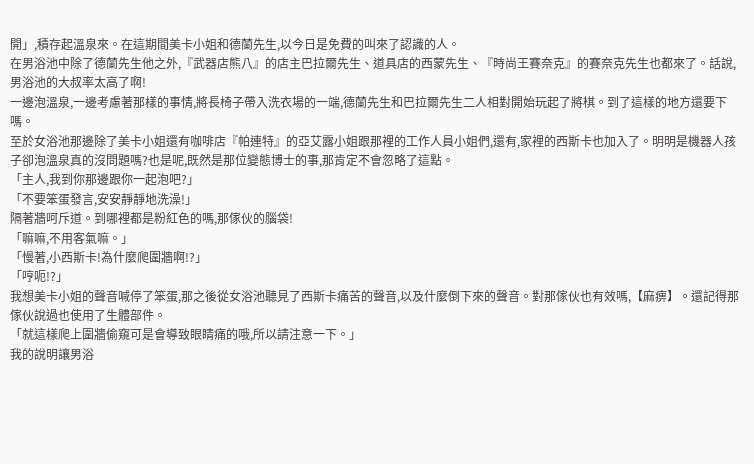開」,積存起溫泉來。在這期間美卡小姐和德蘭先生,以今日是免費的叫來了認識的人。
在男浴池中除了德蘭先生他之外,『武器店熊八』的店主巴拉爾先生、道具店的西蒙先生、『時尚王賽奈克』的賽奈克先生也都來了。話說,男浴池的大叔率太高了啊!
一邊泡溫泉,一邊考慮著那樣的事情,將長椅子帶入洗衣場的一端,德蘭先生和巴拉爾先生二人相對開始玩起了將棋。到了這樣的地方還要下嗎。
至於女浴池那邊除了美卡小姐還有咖啡店『帕連特』的亞艾露小姐跟那裡的工作人員小姐們,還有,家裡的西斯卡也加入了。明明是機器人孩子卻泡溫泉真的沒問題嗎?也是呢,既然是那位變態博士的事,那肯定不會忽略了這點。
「主人,我到你那邊跟你一起泡吧?」
「不要笨蛋發言,安安靜靜地洗澡!」
隔著牆呵斥道。到哪裡都是粉紅色的嗎,那傢伙的腦袋!
「嘛嘛,不用客氣嘛。」
「慢著,小西斯卡!為什麼爬圍牆啊!?」
「哼呃!?」
我想美卡小姐的聲音喊停了笨蛋,那之後從女浴池聽見了西斯卡痛苦的聲音,以及什麼倒下來的聲音。對那傢伙也有效嗎,【麻痹】。還記得那傢伙說過也使用了生體部件。
「就這樣爬上圍牆偷窺可是會導致眼睛痛的哦,所以請注意一下。」
我的說明讓男浴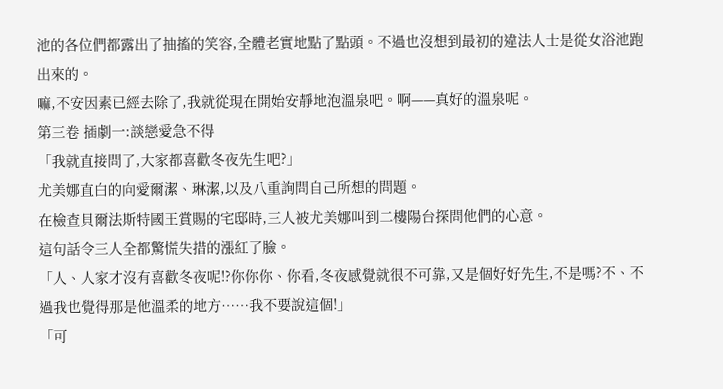池的各位們都露出了抽搐的笑容,全體老實地點了點頭。不過也沒想到最初的違法人士是從女浴池跑出來的。
嘛,不安因素已經去除了,我就從現在開始安靜地泡溫泉吧。啊——真好的溫泉呢。
第三卷 插劇一:談戀愛急不得
「我就直接問了,大家都喜歡冬夜先生吧?」
尤美娜直白的向愛爾潔、琳潔,以及八重詢問自己所想的問題。
在檢查貝爾法斯特國王賞賜的宅邸時,三人被尤美娜叫到二樓陽台探問他們的心意。
這句話令三人全都驚慌失措的漲紅了臉。
「人、人家才沒有喜歡冬夜呢!?你你你、你看,冬夜感覺就很不可靠,又是個好好先生,不是嗎?不、不過我也覺得那是他溫柔的地方……我不要說這個!」
「可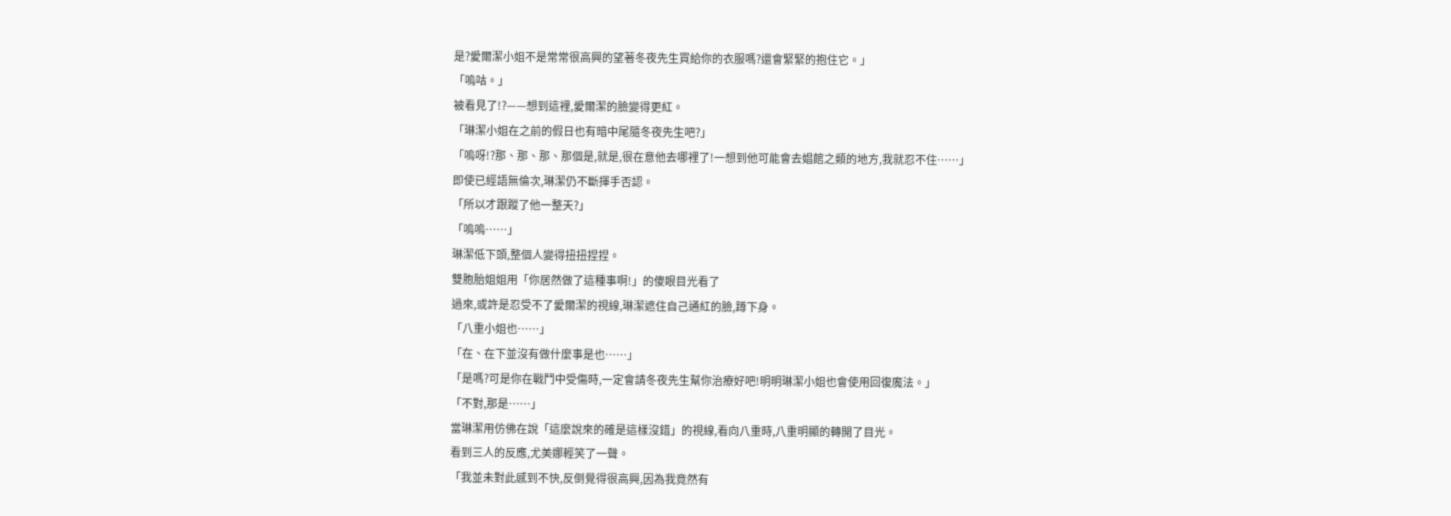是?愛爾潔小姐不是常常很高興的望著冬夜先生買給你的衣服嗎?還會緊緊的抱住它。」
「嗚咕。」
被看見了!?——想到這裡,愛爾潔的臉變得更紅。
「琳潔小姐在之前的假日也有暗中尾隨冬夜先生吧?」
「嗚呀!?那、那、那、那個是,就是,很在意他去哪裡了!一想到他可能會去娼館之類的地方,我就忍不住……」
即使已經語無倫次,琳潔仍不斷揮手否認。
「所以才跟蹤了他一整天?」
「嗚嗚……」
琳潔低下頭,整個人變得扭扭捏捏。
雙胞胎姐姐用「你居然做了這種事啊!」的傻眼目光看了
過來,或許是忍受不了愛爾潔的視線,琳潔遮住自己通紅的臉,蹲下身。
「八重小姐也……」
「在、在下並沒有做什麼事是也……」
「是嗎?可是你在戰鬥中受傷時,一定會請冬夜先生幫你治療好吧!明明琳潔小姐也會使用回復魔法。」
「不對,那是……」
當琳潔用仿佛在說「這麼說來的確是這樣沒錯」的視線,看向八重時,八重明顯的轉開了目光。
看到三人的反應,尤美娜輕笑了一聲。
「我並未對此感到不快,反倒覺得很高興,因為我竟然有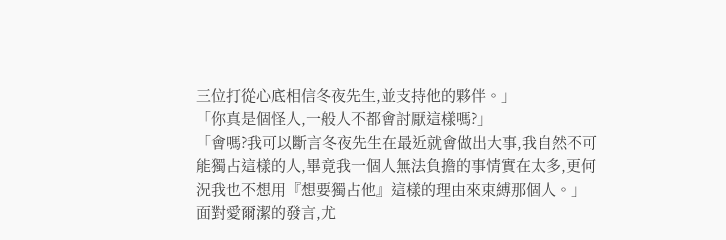三位打從心底相信冬夜先生,並支持他的夥伴。」
「你真是個怪人,一般人不都會討厭這樣嗎?」
「會嗎?我可以斷言冬夜先生在最近就會做出大事,我自然不可能獨占這樣的人,畢竟我一個人無法負擔的事情實在太多,更何況我也不想用『想要獨占他』這樣的理由來束縛那個人。」
面對愛爾潔的發言,尤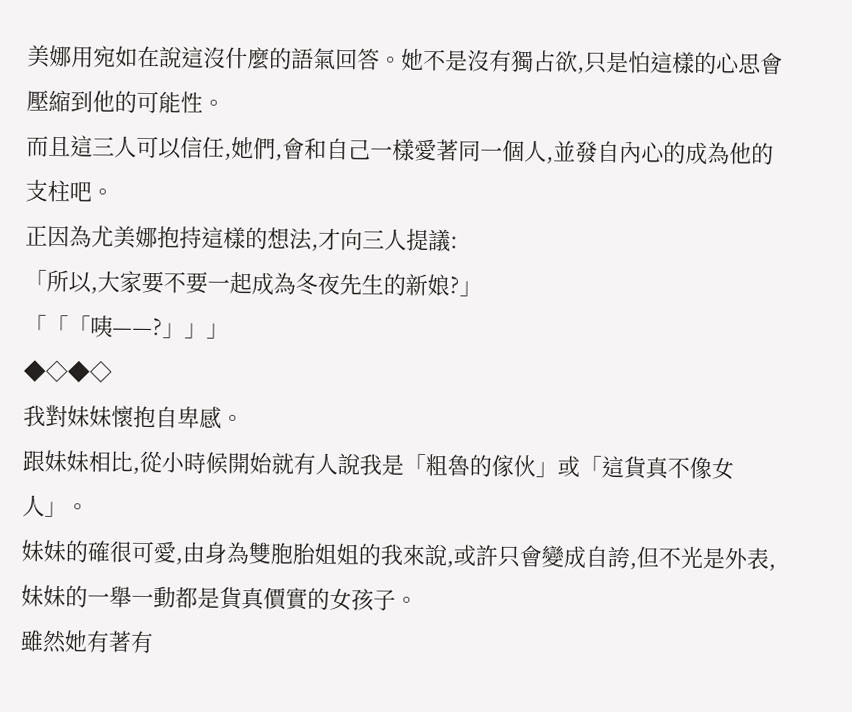美娜用宛如在說這沒什麼的語氣回答。她不是沒有獨占欲,只是怕這樣的心思會壓縮到他的可能性。
而且這三人可以信任,她們,會和自己一樣愛著同一個人,並發自內心的成為他的支柱吧。
正因為尤美娜抱持這樣的想法,才向三人提議:
「所以,大家要不要一起成為冬夜先生的新娘?」
「「「咦——?」」」
◆◇◆◇
我對妹妹懷抱自卑感。
跟妹妹相比,從小時候開始就有人說我是「粗魯的傢伙」或「這貨真不像女人」。
妹妹的確很可愛,由身為雙胞胎姐姐的我來說,或許只會變成自誇,但不光是外表,妹妹的一舉一動都是貨真價實的女孩子。
雖然她有著有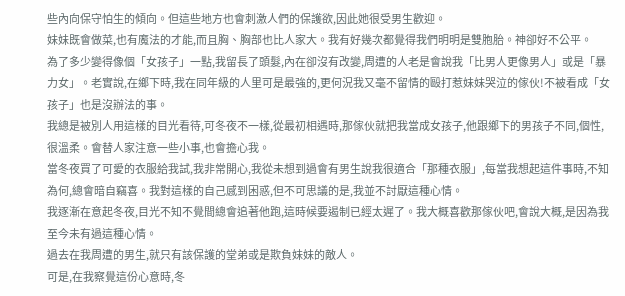些內向保守怕生的傾向。但這些地方也會刺激人們的保護欲,因此她很受男生歡迎。
妹妹既會做菜,也有魔法的才能,而且胸、胸部也比人家大。我有好幾次都覺得我們明明是雙胞胎。神卻好不公平。
為了多少變得像個「女孩子」一點,我留長了頭髮,內在卻沒有改變,周遭的人老是會說我「比男人更像男人」或是「暴力女」。老實說,在鄉下時,我在同年級的人里可是最強的,更何況我又毫不留情的毆打惹妹妹哭泣的傢伙!不被看成「女孩子」也是沒辦法的事。
我總是被別人用這樣的目光看待,可冬夜不一樣,從最初相遇時,那傢伙就把我當成女孩子,他跟鄉下的男孩子不同,個性,很溫柔。會替人家注意一些小事,也會擔心我。
當冬夜買了可愛的衣服給我試,我非常開心,我從未想到過會有男生說我很適合「那種衣服」,每當我想起這件事時,不知為何,總會暗自竊喜。我對這樣的自己感到困惑,但不可思議的是,我並不討厭這種心情。
我逐漸在意起冬夜,目光不知不覺間總會追著他跑,這時候要遏制已經太遲了。我大概喜歡那傢伙吧,會說大概,是因為我至今未有過這種心情。
過去在我周遭的男生,就只有該保護的堂弟或是欺負妹妹的敵人。
可是,在我察覺這份心意時,冬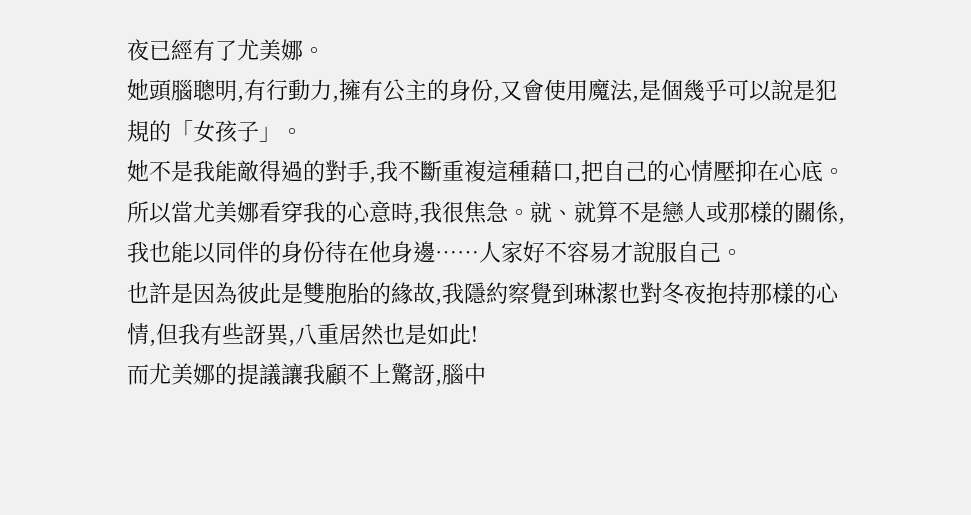夜已經有了尤美娜。
她頭腦聰明,有行動力,擁有公主的身份,又會使用魔法,是個幾乎可以說是犯規的「女孩子」。
她不是我能敵得過的對手,我不斷重複這種藉口,把自己的心情壓抑在心底。
所以當尤美娜看穿我的心意時,我很焦急。就、就算不是戀人或那樣的關係,我也能以同伴的身份待在他身邊……人家好不容易才說服自己。
也許是因為彼此是雙胞胎的緣故,我隱約察覺到琳潔也對冬夜抱持那樣的心情,但我有些訝異,八重居然也是如此!
而尤美娜的提議讓我顧不上驚訝,腦中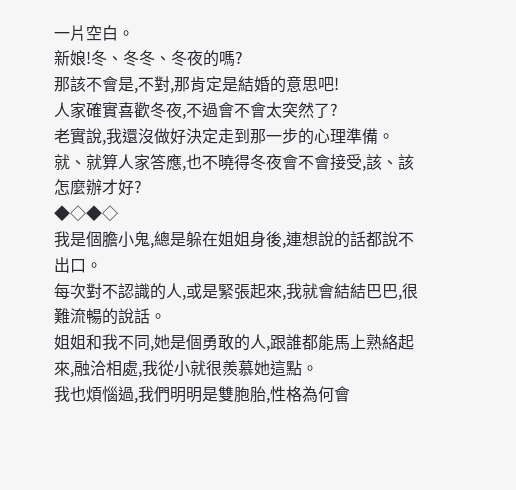一片空白。
新娘!冬、冬冬、冬夜的嗎?
那該不會是,不對,那肯定是結婚的意思吧!
人家確實喜歡冬夜,不過會不會太突然了?
老實說,我還沒做好決定走到那一步的心理準備。
就、就算人家答應,也不曉得冬夜會不會接受,該、該怎麼辦才好?
◆◇◆◇
我是個膽小鬼,總是躲在姐姐身後,連想說的話都說不出口。
每次對不認識的人,或是緊張起來,我就會結結巴巴,很難流暢的說話。
姐姐和我不同,她是個勇敢的人,跟誰都能馬上熟絡起來,融洽相處,我從小就很羨慕她這點。
我也煩惱過,我們明明是雙胞胎,性格為何會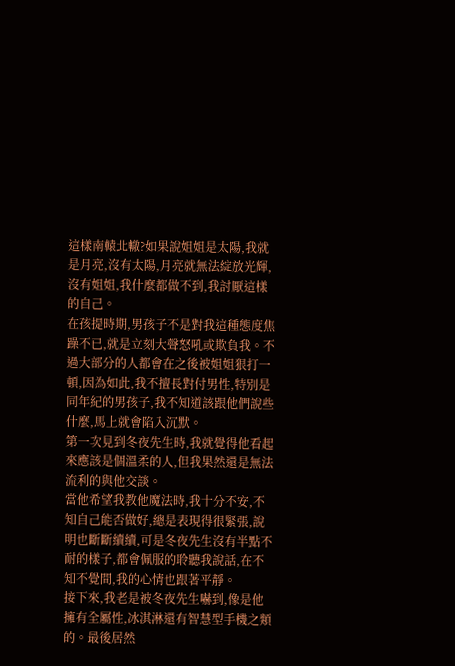這樣南轅北轍?如果說姐姐是太陽,我就是月亮,沒有太陽,月亮就無法綻放光輝,沒有姐姐,我什麼都做不到,我討厭這樣的自己。
在孩提時期,男孩子不是對我這種態度焦躁不已,就是立刻大聲怒吼或欺負我。不過大部分的人都會在之後被姐姐狠打一頓,因為如此,我不擅長對付男性,特別是同年紀的男孩子,我不知道該跟他們說些什麼,馬上就會陷入沉默。
第一次見到冬夜先生時,我就覺得他看起來應該是個溫柔的人,但我果然還是無法流利的與他交談。
當他希望我教他魔法時,我十分不安,不知自己能否做好,總是表現得很緊張,說明也斷斷續續,可是冬夜先生沒有半點不耐的樣子,都會佩服的聆聽我說話,在不知不覺間,我的心情也跟著平靜。
接下來,我老是被冬夜先生嚇到,像是他擁有全屬性,冰淇淋還有智慧型手機之類的。最後居然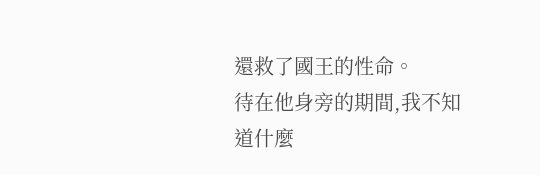還救了國王的性命。
待在他身旁的期間,我不知道什麼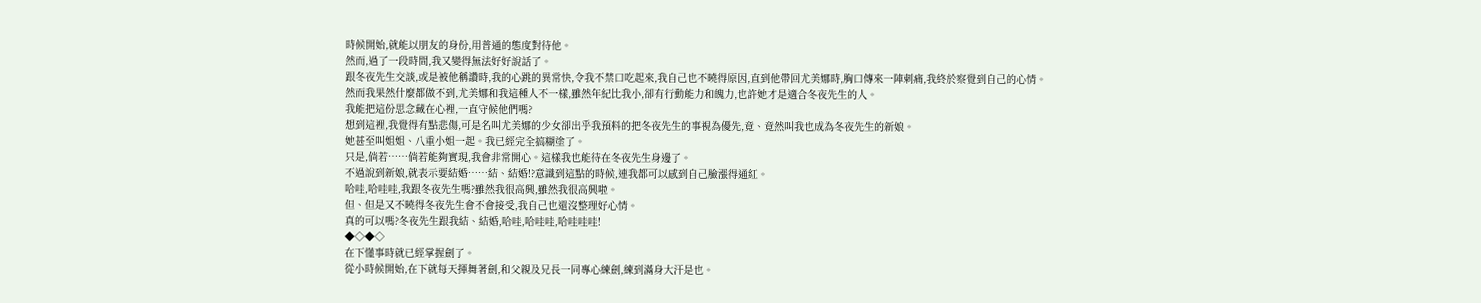時候開始,就能以朋友的身份,用普通的態度對待他。
然而,過了一段時間,我又變得無法好好說話了。
跟冬夜先生交談,或是被他稱讚時,我的心跳的異常快,令我不禁口吃起來,我自己也不曉得原因,直到他帶回尤美娜時,胸口傳來一陣刺痛,我終於察覺到自己的心情。
然而我果然什麼都做不到,尤美娜和我這種人不一樣,雖然年紀比我小,卻有行動能力和魄力,也許她才是適合冬夜先生的人。
我能把這份思念藏在心裡,一直守候他們嗎?
想到這裡,我覺得有點悲傷,可是名叫尤美娜的少女卻出乎我預料的把冬夜先生的事視為優先,竟、竟然叫我也成為冬夜先生的新娘。
她甚至叫姐姐、八重小姐一起。我已經完全搞糊塗了。
只是,倘若……倘若能夠實現,我會非常開心。這樣我也能待在冬夜先生身邊了。
不過說到新娘,就表示要結婚……結、結婚!?意識到這點的時候,連我都可以感到自己臉漲得通紅。
哈哇,哈哇哇,我跟冬夜先生嗎?雖然我很高興,雖然我很高興啦。
但、但是又不曉得冬夜先生會不會接受,我自己也還沒整理好心情。
真的可以嗎?冬夜先生跟我結、結婚,哈哇,哈哇哇,哈哇哇哇!
◆◇◆◇
在下懂事時就已經掌握劍了。
從小時候開始,在下就每天揮舞著劍,和父親及兄長一同專心練劍,練到滿身大汗是也。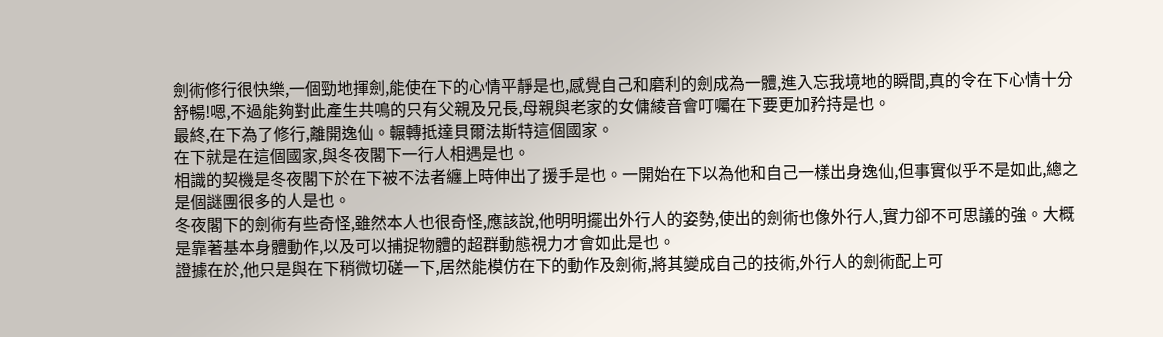劍術修行很快樂,一個勁地揮劍,能使在下的心情平靜是也,感覺自己和磨利的劍成為一體,進入忘我境地的瞬間,真的令在下心情十分舒暢!嗯,不過能夠對此產生共鳴的只有父親及兄長,母親與老家的女傭綾音會叮囑在下要更加矜持是也。
最終,在下為了修行,離開逸仙。輾轉抵達貝爾法斯特這個國家。
在下就是在這個國家,與冬夜閣下一行人相遇是也。
相識的契機是冬夜閣下於在下被不法者纏上時伸出了援手是也。一開始在下以為他和自己一樣出身逸仙,但事實似乎不是如此,總之是個謎團很多的人是也。
冬夜閣下的劍術有些奇怪,雖然本人也很奇怪,應該說,他明明擺出外行人的姿勢,使出的劍術也像外行人,實力卻不可思議的強。大概是靠著基本身體動作,以及可以捕捉物體的超群動態視力才會如此是也。
證據在於,他只是與在下稍微切磋一下,居然能模仿在下的動作及劍術,將其變成自己的技術,外行人的劍術配上可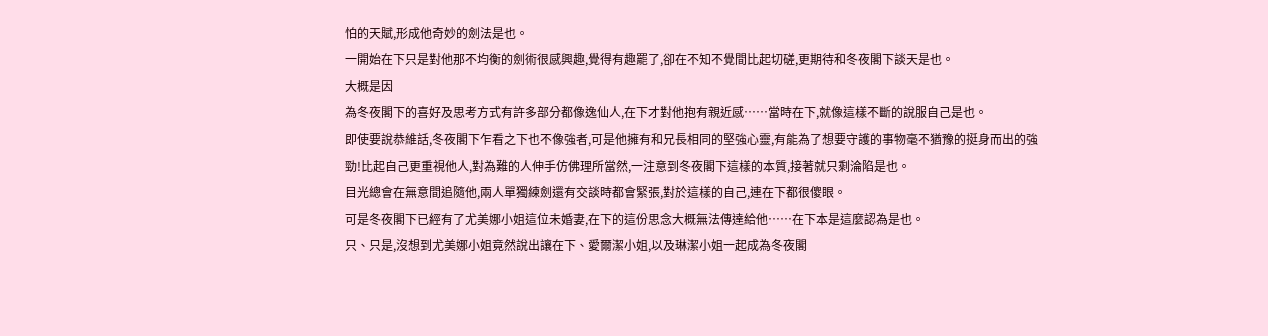怕的天賦,形成他奇妙的劍法是也。
一開始在下只是對他那不均衡的劍術很感興趣,覺得有趣罷了,卻在不知不覺間比起切磋,更期待和冬夜閣下談天是也。
大概是因
為冬夜閣下的喜好及思考方式有許多部分都像逸仙人,在下才對他抱有親近感……當時在下,就像這樣不斷的說服自己是也。
即使要說恭維話,冬夜閣下乍看之下也不像強者,可是他擁有和兄長相同的堅強心靈,有能為了想要守護的事物毫不猶豫的挺身而出的強勁!比起自己更重視他人,對為難的人伸手仿佛理所當然,一注意到冬夜閣下這樣的本質,接著就只剩淪陷是也。
目光總會在無意間追隨他,兩人單獨練劍還有交談時都會緊張,對於這樣的自己,連在下都很傻眼。
可是冬夜閣下已經有了尤美娜小姐這位未婚妻,在下的這份思念大概無法傳達給他……在下本是這麼認為是也。
只、只是,沒想到尤美娜小姐竟然說出讓在下、愛爾潔小姐,以及琳潔小姐一起成為冬夜閣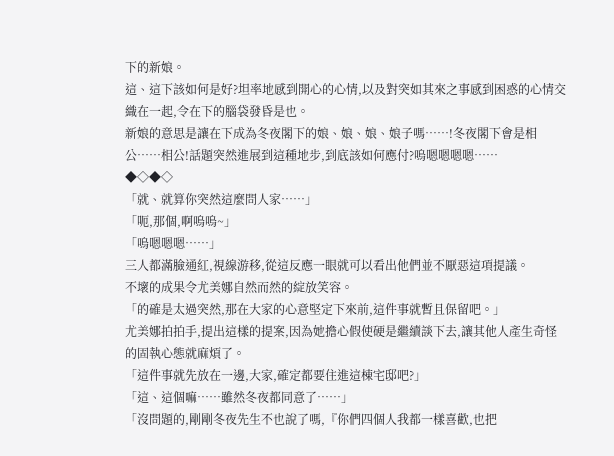下的新娘。
這、這下該如何是好?坦率地感到開心的心情,以及對突如其來之事感到困惑的心情交織在一起,令在下的腦袋發昏是也。
新娘的意思是讓在下成為冬夜閣下的娘、娘、娘、娘子嗎……!冬夜閣下會是相公……相公!話題突然進展到這種地步,到底該如何應付?嗚嗯嗯嗯嗯……
◆◇◆◇
「就、就算你突然這麼問人家……」
「呃,那個,啊嗚嗚~」
「嗚嗯嗯嗯……」
三人都滿臉通紅,視線游移,從這反應一眼就可以看出他們並不厭惡這項提議。
不壞的成果令尤美娜自然而然的綻放笑容。
「的確是太過突然,那在大家的心意堅定下來前,這件事就暫且保留吧。」
尤美娜拍拍手,提出這樣的提案,因為她擔心假使硬是繼續談下去,讓其他人產生奇怪的固執心態就麻煩了。
「這件事就先放在一邊,大家,確定都要住進這棟宅邸吧?」
「這、這個嘛……雖然冬夜都同意了……」
「沒問題的,剛剛冬夜先生不也說了嗎,『你們四個人我都一樣喜歡,也把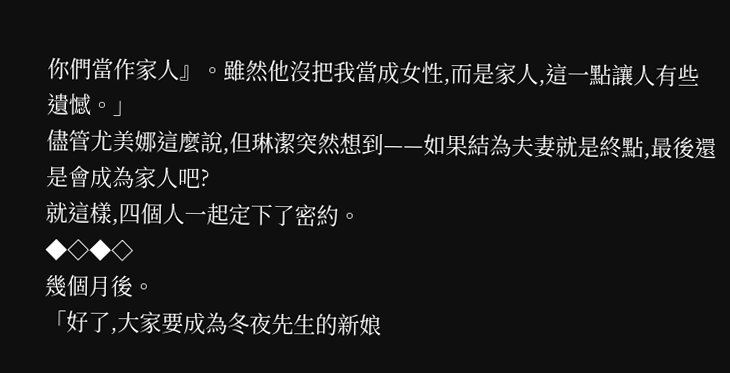你們當作家人』。雖然他沒把我當成女性,而是家人,這一點讓人有些遺憾。」
儘管尤美娜這麼說,但琳潔突然想到——如果結為夫妻就是終點,最後還是會成為家人吧?
就這樣,四個人一起定下了密約。
◆◇◆◇
幾個月後。
「好了,大家要成為冬夜先生的新娘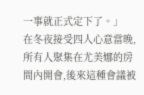一事就正式定下了。」
在冬夜接受四人心意當晚,所有人聚集在尤美娜的房間內開會,後來這種會議被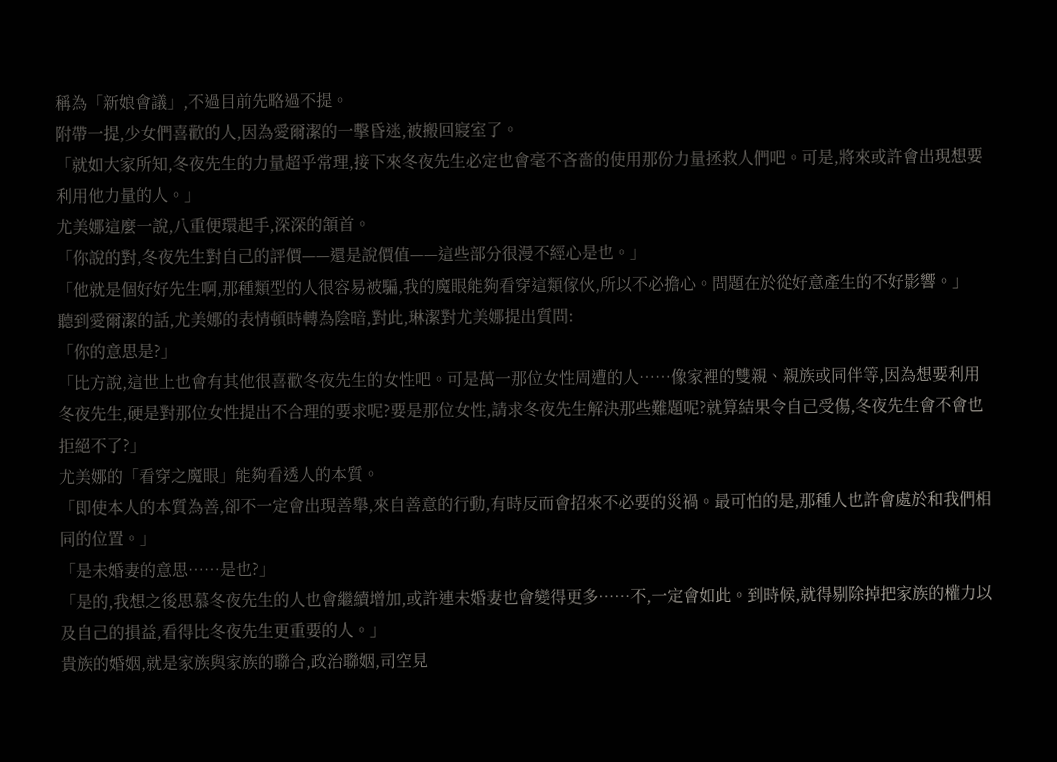稱為「新娘會議」,不過目前先略過不提。
附帶一提,少女們喜歡的人,因為愛爾潔的一擊昏迷,被搬回寢室了。
「就如大家所知,冬夜先生的力量超乎常理,接下來冬夜先生必定也會毫不吝嗇的使用那份力量拯救人們吧。可是,將來或許會出現想要利用他力量的人。」
尤美娜這麼一說,八重便環起手,深深的頷首。
「你說的對,冬夜先生對自己的評價——還是說價值——這些部分很漫不經心是也。」
「他就是個好好先生啊,那種類型的人很容易被騙,我的魔眼能夠看穿這類傢伙,所以不必擔心。問題在於從好意產生的不好影響。」
聽到愛爾潔的話,尤美娜的表情頓時轉為陰暗,對此,琳潔對尤美娜提出質問:
「你的意思是?」
「比方說,這世上也會有其他很喜歡冬夜先生的女性吧。可是萬一那位女性周遭的人……像家裡的雙親、親族或同伴等,因為想要利用冬夜先生,硬是對那位女性提出不合理的要求呢?要是那位女性,請求冬夜先生解決那些難題呢?就算結果令自己受傷,冬夜先生會不會也拒絕不了?」
尤美娜的「看穿之魔眼」能夠看透人的本質。
「即使本人的本質為善,卻不一定會出現善舉,來自善意的行動,有時反而會招來不必要的災禍。最可怕的是,那種人也許會處於和我們相同的位置。」
「是未婚妻的意思……是也?」
「是的,我想之後思慕冬夜先生的人也會繼續增加,或許連未婚妻也會變得更多……不,一定會如此。到時候,就得剔除掉把家族的權力以及自己的損益,看得比冬夜先生更重要的人。」
貴族的婚姻,就是家族與家族的聯合,政治聯姻,司空見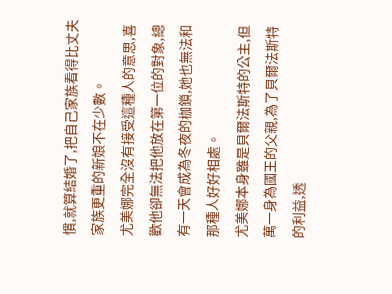慣,就算結婚了,把自己家族看得比丈夫家族更重的新娘不在少數。
尤美娜完全沒有接受這種人的意思,喜歡他卻無法把他放在第一位的對象,總有一天會成為冬夜的枷鎖,她也無法和那種人好好相處。
尤美娜本身雖是貝爾法斯特的公主,但萬一身為國王的父親,為了貝爾法斯特的利益,透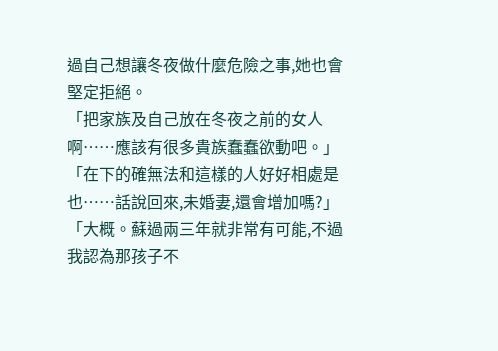過自己想讓冬夜做什麼危險之事,她也會堅定拒絕。
「把家族及自己放在冬夜之前的女人啊……應該有很多貴族蠢蠢欲動吧。」
「在下的確無法和這樣的人好好相處是也……話說回來,未婚妻,還會增加嗎?」
「大概。蘇過兩三年就非常有可能,不過我認為那孩子不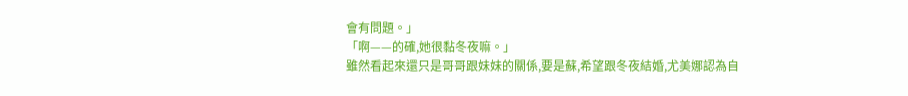會有問題。」
「啊——的確,她很黏冬夜嘛。」
雖然看起來還只是哥哥跟妹妹的關係,要是蘇,希望跟冬夜結婚,尤美娜認為自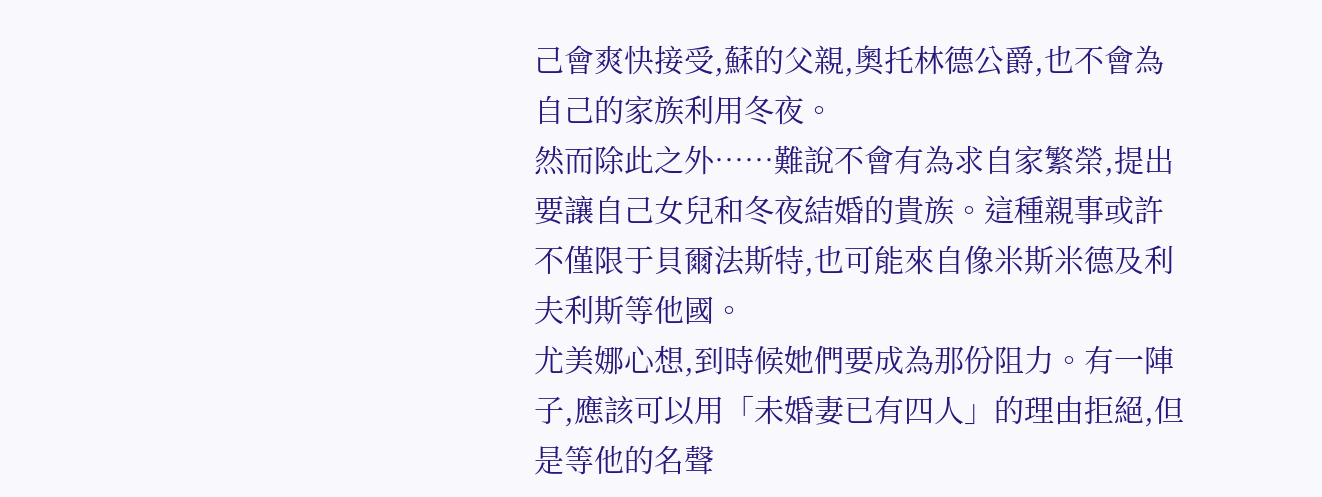己會爽快接受,蘇的父親,奧托林德公爵,也不會為自己的家族利用冬夜。
然而除此之外……難說不會有為求自家繁榮,提出要讓自己女兒和冬夜結婚的貴族。這種親事或許不僅限于貝爾法斯特,也可能來自像米斯米德及利夫利斯等他國。
尤美娜心想,到時候她們要成為那份阻力。有一陣子,應該可以用「未婚妻已有四人」的理由拒絕,但是等他的名聲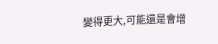變得更大,可能還是會增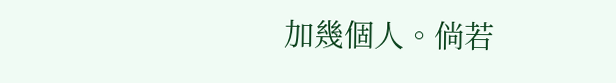加幾個人。倘若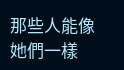那些人能像她們一樣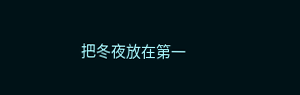把冬夜放在第一